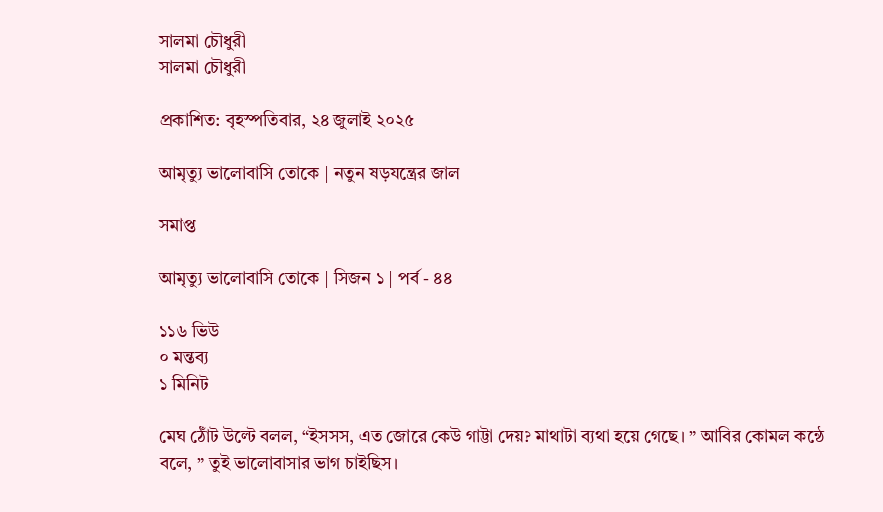সালমা চৌধুরী
সালমা চৌধুরী

প্রকাশিত: বৃহস্পতিবার, ২৪ জুলাই ২০২৫

আমৃত্যু ভালোবাসি তোকে | নতুন ষড়যন্ত্রের জাল

সমাপ্ত

আমৃত্যু ভালোবাসি তোকে | সিজন ১ | পর্ব - ৪৪

১১৬ ভিউ
০ মন্তব্য
১ মিনিট

মেঘ ঠোঁট উল্টে বলল, “ইসসস, এত জোরে কেউ গাট্টা দেয়? মাথাটা ব্যথা হয়ে গেছে। ” আবির কোমল কন্ঠে বলে, ” তুই ভালোবাসার ভাগ চাইছিস।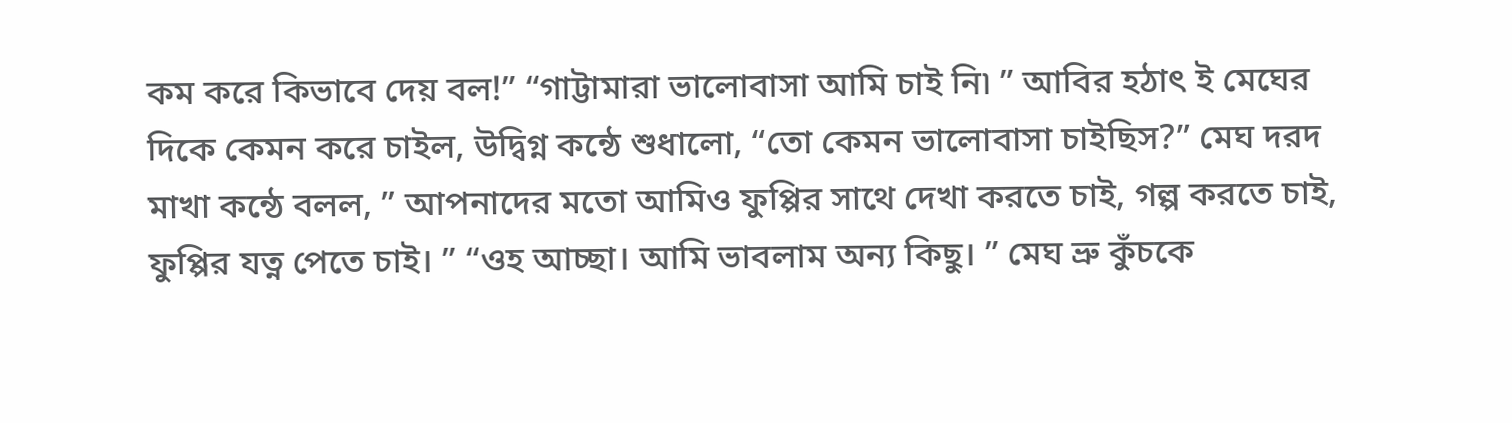কম করে কিভাবে দেয় বল!” “গাট্টামারা ভালোবাসা আমি চাই নি৷ ” আবির হঠাৎ ই মেঘের দিকে কেমন করে চাইল, উদ্বিগ্ন কন্ঠে শুধালো, “তো কেমন ভালোবাসা চাইছিস?” মেঘ দরদ মাখা কন্ঠে বলল, ” আপনাদের মতো আমিও ফুপ্পির সাথে দেখা করতে চাই, গল্প করতে চাই, ফুপ্পির যত্ন পেতে চাই। ” “ওহ আচ্ছা। আমি ভাবলাম অন্য কিছু। ” মেঘ ভ্রু কুঁচকে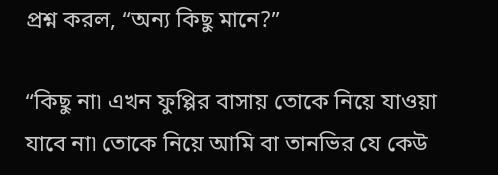প্রশ্ন করল, “অন্য কিছু মানে?”

“কিছু না৷ এখন ফুপ্পির বাসায় তোকে নিয়ে যাওয়া যাবে না৷ তোকে নিয়ে আমি বা তানভির যে কেউ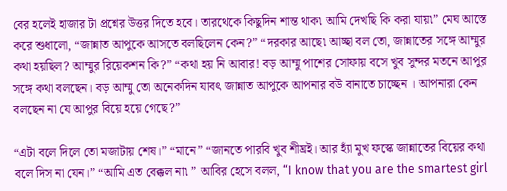বের হলেই হাজার টা প্রশ্নের উত্তর দিতে হবে। তারথেকে কিছুদিন শান্ত থাক৷ আমি দেখছি কি করা যায়৷” মেঘ আস্তে করে শুধালো, “জান্নাত আপুকে আসতে বলছিলেন কেন?” “দরকার আছে৷ আচ্ছা বল তো, জান্নাতের সঙ্গে আম্মুর কথা হয়ছিল? আম্মুর রিয়েকশন কি?” “কথা হয় নি আবার! বড় আম্মু পাশের সোফায় বসে খুব সুন্দর মতনে আপুর সঙ্গে কথা বলছেন। বড় আম্মু তো অনেকদিন যাবৎ জান্নাত আপুকে আপনার বউ বানাতে চাচ্ছেন । আপনারা কেন বলছেন না যে আপুর বিয়ে হয়ে গেছে?”

“এটা বলে দিলে তো মজাটায় শেষ।” “মানে” “জানতে পারবি খুব শীঘ্রই। আর হ্যাঁ মুখ ফস্কে জান্নাতের বিয়ের কথা বলে দিস না যেন।” “আমি এত বেক্কল না৷ ” আবির হেসে বলল, “I know that you are the smartest girl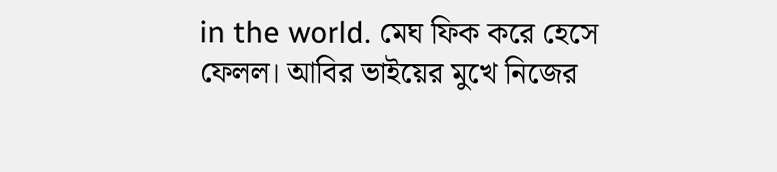in the world. মেঘ ফিক করে হেসে ফেলল। আবির ভাইয়ের মুখে নিজের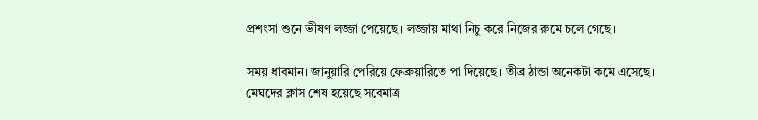প্রশংসা শুনে ভীষণ লজ্জা পেয়েছে। লজ্জায় মাথা নিচু করে নিজের রুমে চলে গেছে।

সময় ধাবমান। জানুয়ারি পেরিয়ে ফেব্রুয়ারিতে পা দিয়েছে। তীব্র ঠান্ডা অনেকটা কমে এসেছে। মেঘদের ক্লাস শেষ হয়েছে সবেমাত্র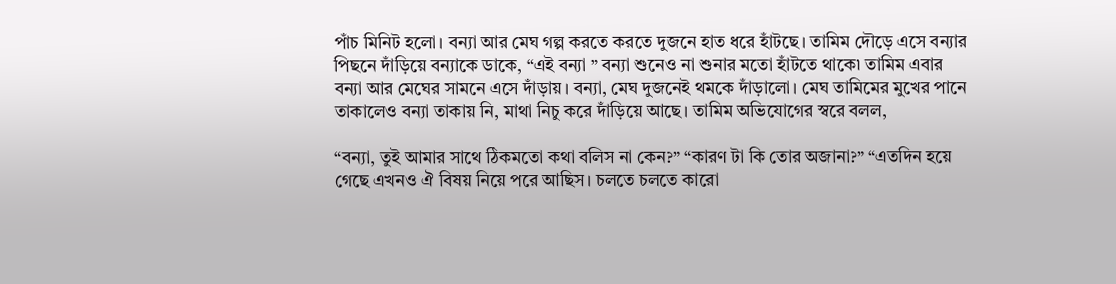পাঁচ মিনিট হলো। বন্যা আর মেঘ গল্প করতে করতে দুজনে হাত ধরে হাঁটছে। তামিম দৌড়ে এসে বন্যার পিছনে দাঁড়িয়ে বন্যাকে ডাকে, “এই বন্যা ” বন্যা শুনেও না শুনার মতো হাঁটতে থাকে৷ তামিম এবার বন্যা আর মেঘের সামনে এসে দাঁড়ায়। বন্যা, মেঘ দুজনেই থমকে দাঁড়ালো। মেঘ তামিমের মুখের পানে তাকালেও বন্যা তাকায় নি, মাথা নিচু করে দাঁড়িয়ে আছে। তামিম অভিযোগের স্বরে বলল,

“বন্যা, তুই আমার সাথে ঠিকমতো কথা বলিস না কেন?” “কারণ টা কি তোর অজানা?” “এতদিন হয়ে গেছে এখনও ঐ বিষয় নিয়ে পরে আছিস। চলতে চলতে কারো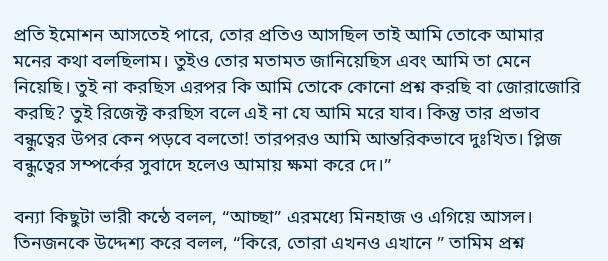প্রতি ইমোশন আসতেই পারে, তোর প্রতিও আসছিল তাই আমি তোকে আমার মনের কথা বলছিলাম। তুইও তোর মতামত জানিয়েছিস এবং আমি তা মেনে নিয়েছি। তুই না করছিস এরপর কি আমি তোকে কোনো প্রশ্ন করছি বা জোরাজোরি করছি? তুই রিজেক্ট করছিস বলে এই না যে আমি মরে যাব। কিন্তু তার প্রভাব বন্ধুত্বের উপর কেন পড়বে বলতো! তারপরও আমি আন্তরিকভাবে দুঃখিত। প্লিজ বন্ধুত্বের সম্পর্কের সুবাদে হলেও আমায় ক্ষমা করে দে।”

বন্যা কিছুটা ভারী কন্ঠে বলল, “আচ্ছা” এরমধ্যে মিনহাজ ও এগিয়ে আসল। তিনজনকে উদ্দেশ্য করে বলল, “কিরে, তোরা এখনও এখানে ” তামিম প্রশ্ন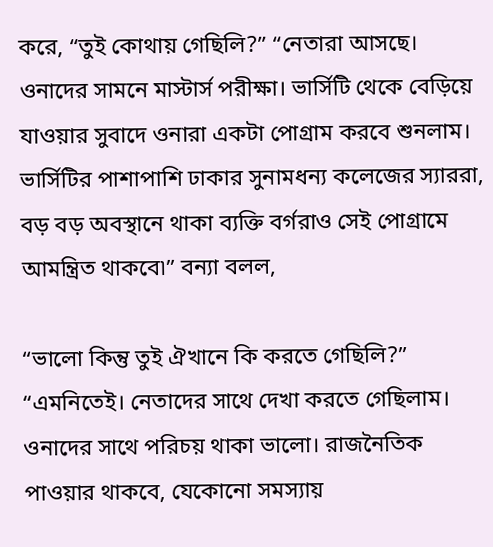করে, “তুই কোথায় গেছিলি?” “নেতারা আসছে। ওনাদের সামনে মাস্টার্স পরীক্ষা। ভার্সিটি থেকে বেড়িয়ে যাওয়ার সুবাদে ওনারা একটা পোগ্রাম করবে শুনলাম। ভার্সিটির পাশাপাশি ঢাকার সুনামধন্য কলেজের স্যাররা, বড় বড় অবস্থানে থাকা ব্যক্তি বর্গরাও সেই পোগ্রামে আমন্ত্রিত থাকবে৷” বন্যা বলল,

“ভালো কিন্তু তুই ঐখানে কি করতে গেছিলি?” “এমনিতেই। নেতাদের সাথে দেখা করতে গেছিলাম। ওনাদের সাথে পরিচয় থাকা ভালো। রাজনৈতিক পাওয়ার থাকবে, যেকোনো সমস্যায়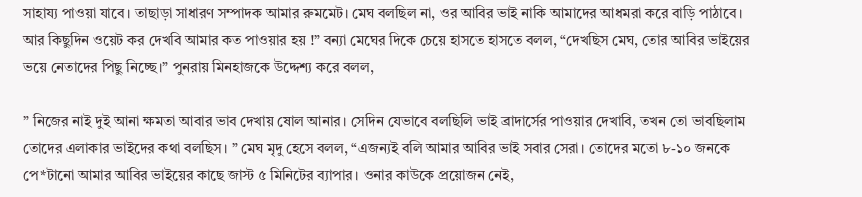সাহায্য পাওয়া যাবে। তাছাড়া সাধারণ সম্পাদক আমার রুমমেট। মেঘ বলছিল না, ওর আবির ভাই নাকি আমাদের আধমরা করে বাড়ি পাঠাবে। আর কিছুদিন ওয়েট কর দেখবি আমার কত পাওয়ার হয় !” বন্যা মেঘের দিকে চেয়ে হাসতে হাসতে বলল, “দেখছিস মেঘ, তোর আবির ভাইয়ের ভয়ে নেতাদের পিছু নিচ্ছে।” পুনরায় মিনহাজকে উদ্দেশ্য করে বলল,

” নিজের নাই দুই আনা ক্ষমতা আবার ভাব দেখায় ষোল আনার। সেদিন যেভাবে বলছিলি ভাই ব্রাদার্সের পাওয়ার দেখাবি, তখন তো ভাবছিলাম তোদের এলাকার ভাইদের কথা বলছিস। ” মেঘ মৃদু হেসে বলল, “এজন্যই বলি আমার আবির ভাই সবার সেরা। তোদের মতো ৮-১০ জনকে পে*টানো আমার আবির ভাইয়ের কাছে জাস্ট ৫ মিনিটের ব্যাপার। ওনার কাউকে প্রয়োজন নেই,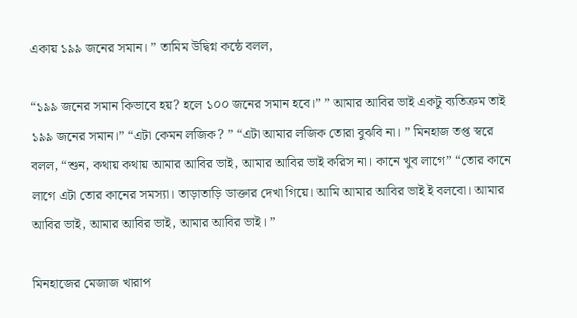একায় ১৯৯ জনের সমান। ” তামিম উদ্বিগ্ন কন্ঠে বলল,

“১৯৯ জনের সমান কিভাবে হয়? হলে ১০০ জনের সমান হবে।” ” আমার আবির ভাই একটু ব্যতিক্রম তাই ১৯৯ জনের সমান।” “এটা কেমন লজিক? ” “এটা আমার লজিক তোরা বুঝবি না। ” মিনহাজ তপ্ত স্বরে বলল, “শুন, কথায় কথায় আমার আবির ভাই, আমার আবির ভাই করিস না। কানে খুব লাগে” “তোর কানে লাগে এটা তোর কানের সমস্যা। তাড়াতাড়ি ডাক্তার দেখা গিয়ে। আমি আমার আবির ভাই ই বলবো। আমার আবির ভাই, আমার আবির ভাই, আমার আবির ভাই। ”

মিনহাজের মেজাজ খারাপ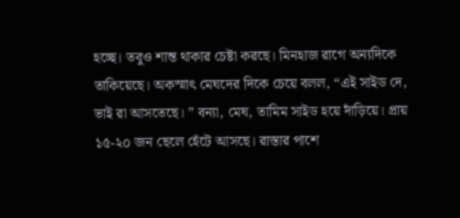হচ্ছে। তবুও শান্ত থাকার চেষ্টা করছে। মিনহাজ রাগে অন্যদিকে তাকিয়েছে। অকস্মাৎ মেঘদের দিকে চেয়ে বলল, “এই সাইড দে, ভাই রা আসতেছে। ” বন্যা, মেঘ, তামিম সাইড হয়ে দাঁড়িয়ে। প্রায় ১৫-২০ জন ছেলে হেঁটে আসছে। রাস্তার পাশে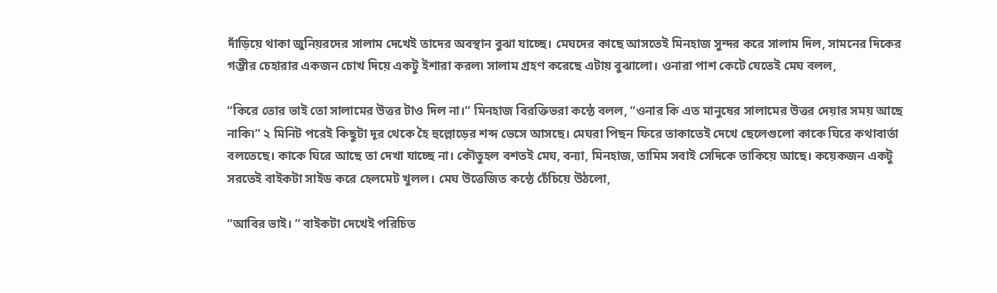দাঁড়িয়ে থাকা জুনিয়রদের সালাম দেখেই তাদের অবস্থান বুঝা যাচ্ছে। মেঘদের কাছে আসতেই মিনহাজ সুন্দর করে সালাম দিল, সামনের দিকের গম্ভীর চেহারার একজন চোখ দিয়ে একটু ইশারা করল৷ সালাম গ্রহণ করেছে এটায় বুঝালো। ওনারা পাশ কেটে যেতেই মেঘ বলল,

“কিরে তোর ভাই তো সালামের উত্তর টাও দিল না।” মিনহাজ বিরক্তিভরা কন্ঠে বলল, “ওনার কি এত মানুষের সালামের উত্তর দেয়ার সময় আছে নাকি৷” ২ মিনিট পরেই কিছুটা দূর থেকে হৈ হুল্লোড়ের শব্দ ভেসে আসছে। মেঘরা পিছন ফিরে তাকাতেই দেখে ছেলেগুলো কাকে ঘিরে কথাবার্তা বলতেছে। কাকে ঘিরে আছে তা দেখা যাচ্ছে না। কৌতুহল বশতই মেঘ, বন্যা, মিনহাজ, তামিম সবাই সেদিকে তাকিয়ে আছে। কয়েকজন একটু সরতেই বাইকটা সাইড করে হেলমেট খুলল। মেঘ উত্তেজিত কন্ঠে চেঁচিয়ে উঠলো,

“আবির ভাই। ” বাইকটা দেখেই পরিচিত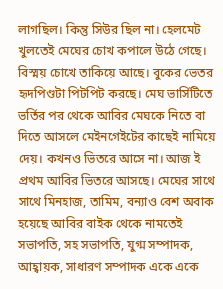লাগছিল। কিন্তু সিউর ছিল না। হেলমেট খুলতেই মেঘের চোখ কপালে উঠে গেছে। বিস্ময় চোখে তাকিয়ে আছে। বুকের ভেতর হৃদপিণ্ডটা পিটপিট করছে। মেঘ ভার্সিটিতে ভর্তির পর থেকে আবির মেঘকে নিতে বা দিতে আসলে মেইনগেইটের কাছেই নামিয়ে দেয়। কখনও ভিতরে আসে না। আজ ই প্রথম আবির ভিতরে আসছে। মেঘের সাথে সাথে মিনহাজ, তামিম, বন্যাও বেশ অবাক হয়েছে আবির বাইক থেকে নামতেই সভাপতি, সহ সভাপতি, যুগ্ম সম্পাদক, আহ্বায়ক, সাধারণ সম্পাদক একে একে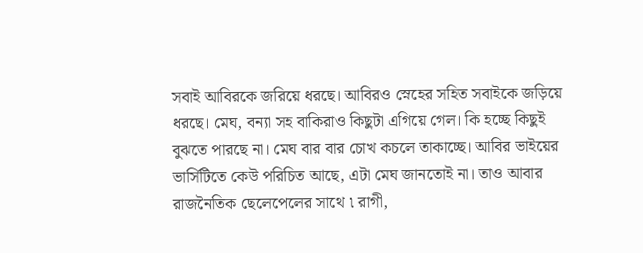সবাই আবিরকে জরিয়ে ধরছে। আবিরও স্নেহের সহিত সবাইকে জড়িয়ে ধরছে। মেঘ, বন্যা সহ বাকিরাও কিছুটা এগিয়ে গেল। কি হচ্ছে কিছুই বুঝতে পারছে না। মেঘ বার বার চোখ কচলে তাকাচ্ছে। আবির ভাইয়ের ভার্সিটিতে কেউ পরিচিত আছে, এটা মেঘ জানতোই না। তাও আবার রাজনৈতিক ছেলেপেলের সাথে ৷ রাগী,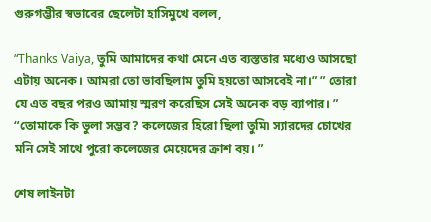গুরুগম্ভীর স্বভাবের ছেলেটা হাসিমুখে বলল,

“Thanks Vaiya, তুমি আমাদের কথা মেনে এত ব্যস্ততার মধ্যেও আসছো এটায় অনেক। আমরা তো ভাবছিলাম তুমি হয়তো আসবেই না।” ” তোরা যে এত বছর পরও আমায় স্মরণ করেছিস সেই অনেক বড় ব্যাপার। ” “তোমাকে কি ভুলা সম্ভব? কলেজের হিরো ছিলা তুমি৷ স্যারদের চোখের মনি সেই সাথে পুরো কলেজের মেয়েদের ক্রাশ বয়। ”

শেষ লাইনটা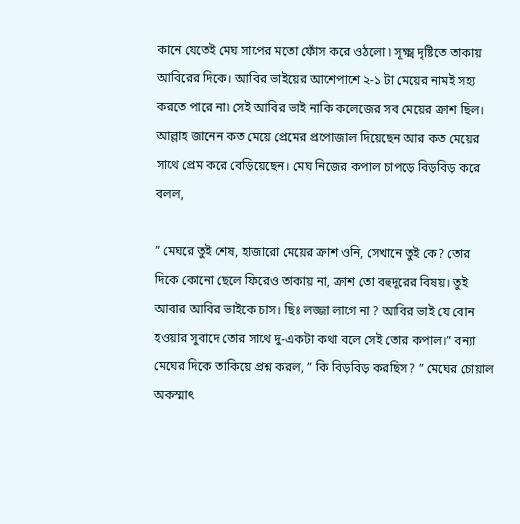কানে যেতেই মেঘ সাপের মতো ফোঁস করে ওঠলো ৷ সূক্ষ্ম দৃষ্টিতে তাকায় আবিরের দিকে। আবির ভাইয়ের আশেপাশে ২-১ টা মেয়ের নামই সহ্য করতে পারে না৷ সেই আবির ভাই নাকি কলেজের সব মেয়ের ক্রাশ ছিল। আল্লাহ জানেন কত মেয়ে প্রেমের প্রপোজাল দিয়েছেন আর কত মেয়ের সাথে প্রেম করে বেড়িয়েছেন। মেঘ নিজের কপাল চাপড়ে বিড়বিড় করে বলল,

” মেঘরে তুই শেষ, হাজারো মেয়ের ক্রাশ ওনি, সেখানে তুই কে? তোর দিকে কোনো ছেলে ফিরেও তাকায় না, ক্রাশ তো বহুদূরের বিষয়। তুই আবার আবির ভাইকে চাস। ছিঃ লজ্জা লাগে না ? আবির ভাই যে বোন হওয়ার সুবাদে তোর সাথে দু-একটা কথা বলে সেই তোর কপাল।” বন্যা মেঘের দিকে তাকিয়ে প্রশ্ন করল, ” কি বিড়বিড় করছিস? ” মেঘের চোয়াল অকস্মাৎ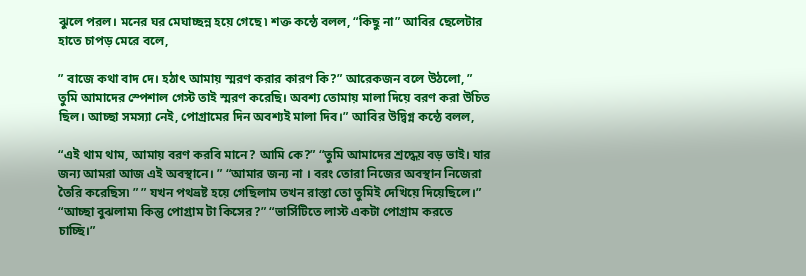ঝুলে পরল। মনের ঘর মেঘাচ্ছন্ন হয়ে গেছে ৷ শক্ত কন্ঠে বলল, “কিছু না” আবির ছেলেটার হাতে চাপড় মেরে বলে,

” বাজে কথা বাদ দে। হঠাৎ আমায় স্মরণ করার কারণ কি?” আরেকজন বলে উঠলো, ” তুমি আমাদের স্পেশাল গেস্ট তাই স্মরণ করেছি। অবশ্য তোমায় মালা দিয়ে বরণ করা উচিত ছিল। আচ্ছা সমস্যা নেই, পোগ্রামের দিন অবশ্যই মালা দিব।” আবির উদ্বিগ্ন কন্ঠে বলল,

“এই থাম থাম, আমায় বরণ করবি মানে? আমি কে?” “তুমি আমাদের শ্রদ্ধেয় বড় ভাই। যার জন্য আমরা আজ এই অবস্থানে। ” “আমার জন্য না । বরং তোরা নিজের অবস্থান নিজেরা তৈরি করেছিস৷ ” ” যখন পথভ্রষ্ট হয়ে গেছিলাম তখন রাস্তা তো তুমিই দেখিয়ে দিয়েছিলে।” “আচ্ছা বুঝলাম৷ কিন্তু পোগ্রাম টা কিসের?” “ভার্সিটিতে লাস্ট একটা পোগ্রাম করতে চাচ্ছি।”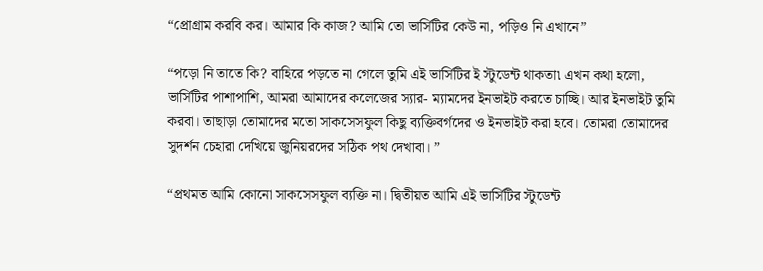“প্রোগ্রাম করবি কর। আমার কি কাজ? আমি তো ভার্সিটির কেউ না, পড়িও নি এখানে”

“পড়ো নি তাতে কি? বাহিরে পড়তে না গেলে তুমি এই ভার্সিটির ই স্টুডেন্ট থাকতা৷ এখন কথা হলো, ভার্সিটির পাশাপাশি, আমরা আমাদের কলেজের স্যার- ম্যামদের ইনভাইট করতে চাচ্ছি। আর ইনভাইট তুমি করবা। তাছাড়া তোমাদের মতো সাকসেসফুল কিছু ব্যক্তিবর্গদের ও ইনভাইট করা হবে। তোমরা তোমাদের সুদর্শন চেহারা দেখিয়ে জুনিয়রদের সঠিক পথ দেখাবা। ”

“প্রথমত আমি কোনো সাকসেসফুল ব্যক্তি না। দ্বিতীয়ত আমি এই ভার্সিটির স্টুডেন্ট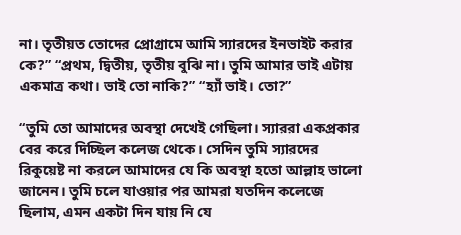না। তৃতীয়ত তোদের প্রোগ্রামে আমি স্যারদের ইনভাইট করার কে?” “প্রথম, দ্বিতীয়, তৃতীয় বুঝি না। তুমি আমার ভাই এটায় একমাত্র কথা। ভাই তো নাকি?” “হ্যাঁ ভাই। তো?”

“তুমি তো আমাদের অবস্থা দেখেই গেছিলা। স্যাররা একপ্রকার বের করে দিচ্ছিল কলেজ থেকে। সেদিন তুমি স্যারদের রিকুয়েষ্ট না করলে আমাদের যে কি অবস্থা হতো আল্লাহ ভালো জানেন। তুমি চলে যাওয়ার পর আমরা যতদিন কলেজে ছিলাম, এমন একটা দিন যায় নি যে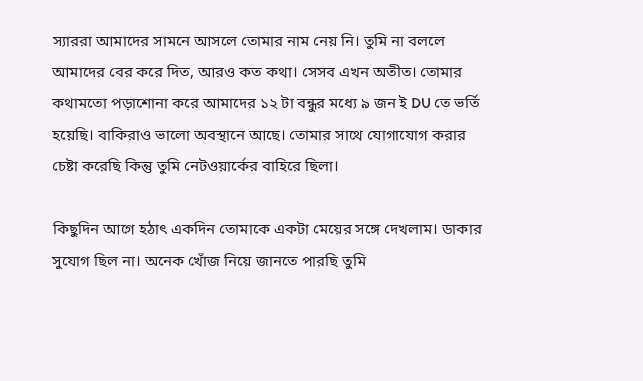স্যাররা আমাদের সামনে আসলে তোমার নাম নেয় নি। তুমি না বললে আমাদের বের করে দিত, আরও কত কথা। সেসব এখন অতীত। তোমার কথামতো পড়াশোনা করে আমাদের ১২ টা বন্ধুর মধ্যে ৯ জন ই DU তে ভর্তি হয়েছি। বাকিরাও ভালো অবস্থানে আছে। তোমার সাথে যোগাযোগ করার চেষ্টা করেছি কিন্তু তুমি নেটওয়ার্কের বাহিরে ছিলা।

কিছুদিন আগে হঠাৎ একদিন তোমাকে একটা মেয়ের সঙ্গে দেখলাম। ডাকার সুযোগ ছিল না। অনেক খোঁজ নিয়ে জানতে পারছি তুমি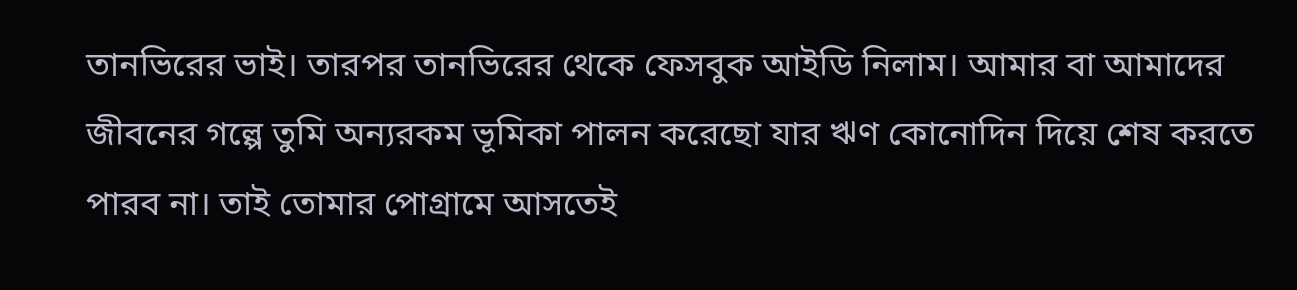তানভিরের ভাই। তারপর তানভিরের থেকে ফেসবুক আইডি নিলাম। আমার বা আমাদের জীবনের গল্পে তুমি অন্যরকম ভূমিকা পালন করেছো যার ঋণ কোনোদিন দিয়ে শেষ করতে পারব না। তাই তোমার পোগ্রামে আসতেই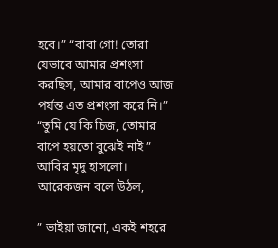হবে।” “বাবা গো! তোরা যেভাবে আমার প্রশংসা করছিস, আমার বাপেও আজ পর্যন্ত এত প্রশংসা করে নি।” “তুমি যে কি চিজ, তোমার বাপে হয়তো বুঝেই নাই ” আবির মৃদু হাসলো। আরেকজন বলে উঠল,

” ভাইয়া জানো, একই শহরে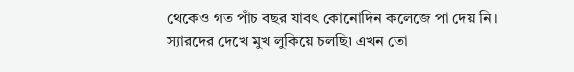থেকেও গত পাঁচ বছর যাবৎ কোনোদিন কলেজে পা দেয় নি। স্যারদের দেখে মুখ লুকিয়ে চলছি৷ এখন তো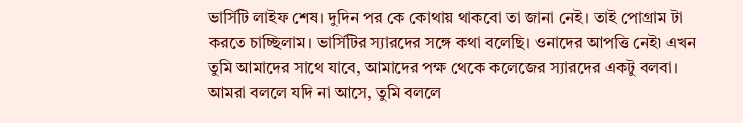ভার্সিটি লাইফ শেষ। দুদিন পর কে কোথায় থাকবো তা জানা নেই। তাই পোগ্রাম টা করতে চাচ্ছিলাম। ভার্সিটির স্যারদের সঙ্গে কথা বলেছি। ওনাদের আপত্তি নেই৷ এখন তুমি আমাদের সাথে যাবে, আমাদের পক্ষ থেকে কলেজের স্যারদের একটু বলবা। আমরা বললে যদি না আসে, তুমি বললে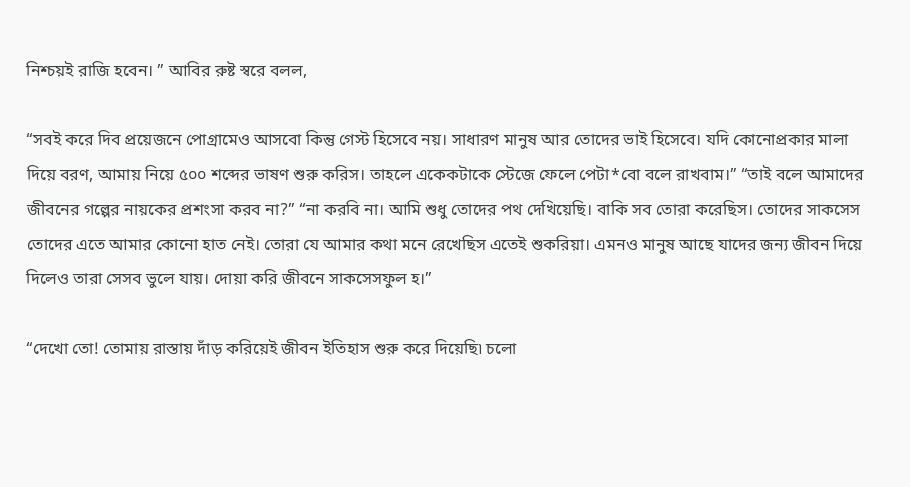নিশ্চয়ই রাজি হবেন। ” আবির রুষ্ট স্বরে বলল,

“সবই করে দিব প্রয়েজনে পোগ্রামেও আসবো কিন্তু গেস্ট হিসেবে নয়। সাধারণ মানুষ আর তোদের ভাই হিসেবে। যদি কোনোপ্রকার মালা দিয়ে বরণ, আমায় নিয়ে ৫০০ শব্দের ভাষণ শুরু করিস। তাহলে একেকটাকে স্টেজে ফেলে পেটা*বো বলে রাখবাম।” “তাই বলে আমাদের জীবনের গল্পের নায়কের প্রশংসা করব না?” “না করবি না। আমি শুধু তোদের পথ দেখিয়েছি। বাকি সব তোরা করেছিস। তোদের সাকসেস তোদের এতে আমার কোনো হাত নেই। তোরা যে আমার কথা মনে রেখেছিস এতেই শুকরিয়া। এমনও মানুষ আছে যাদের জন্য জীবন দিয়ে দিলেও তারা সেসব ভুলে যায়। দোয়া করি জীবনে সাকসেসফুল হ।”

“দেখো তো! তোমায় রাস্তায় দাঁড় করিয়েই জীবন ইতিহাস শুরু করে দিয়েছি৷ চলো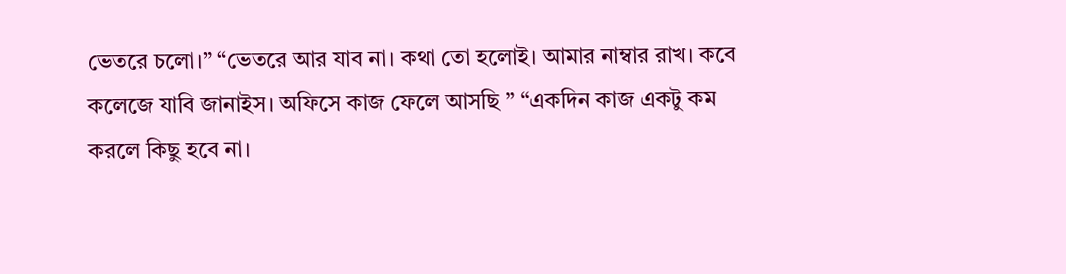ভেতরে চলো।” “ভেতরে আর যাব না। কথা তো হলোই। আমার নাম্বার রাখ। কবে কলেজে যাবি জানাইস। অফিসে কাজ ফেলে আসছি ” “একদিন কাজ একটু কম করলে কিছু হবে না।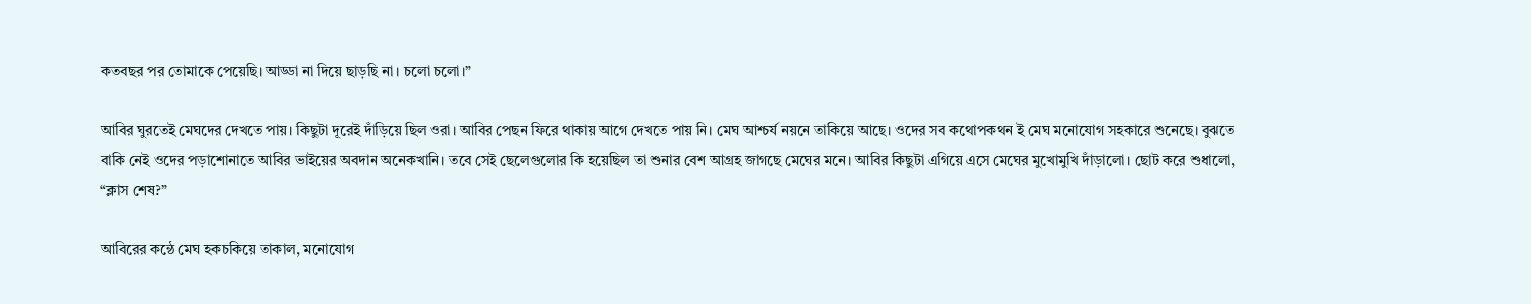কতবছর পর তোমাকে পেয়েছি। আড্ডা না দিয়ে ছাড়ছি না। চলো চলো।”

আবির ঘুরতেই মেঘদের দেখতে পায়। কিছুটা দূরেই দাঁড়িয়ে ছিল ওরা। আবির পেছন ফিরে থাকায় আগে দেখতে পায় নি। মেঘ আশ্চর্য নয়নে তাকিয়ে আছে। ওদের সব কথোপকথন ই মেঘ মনোযোগ সহকারে শুনেছে। বুঝতে বাকি নেই ওদের পড়াশোনাতে আবির ভাইয়ের অবদান অনেকখানি। তবে সেই ছেলেগুলোর কি হয়েছিল তা শুনার বেশ আগ্রহ জাগছে মেঘের মনে। আবির কিছুটা এগিয়ে এসে মেঘের মুখোমুখি দাঁড়ালো। ছোট করে শুধালো, “ক্লাস শেষ?”

আবিরের কন্ঠে মেঘ হকচকিয়ে তাকাল, মনোযোগ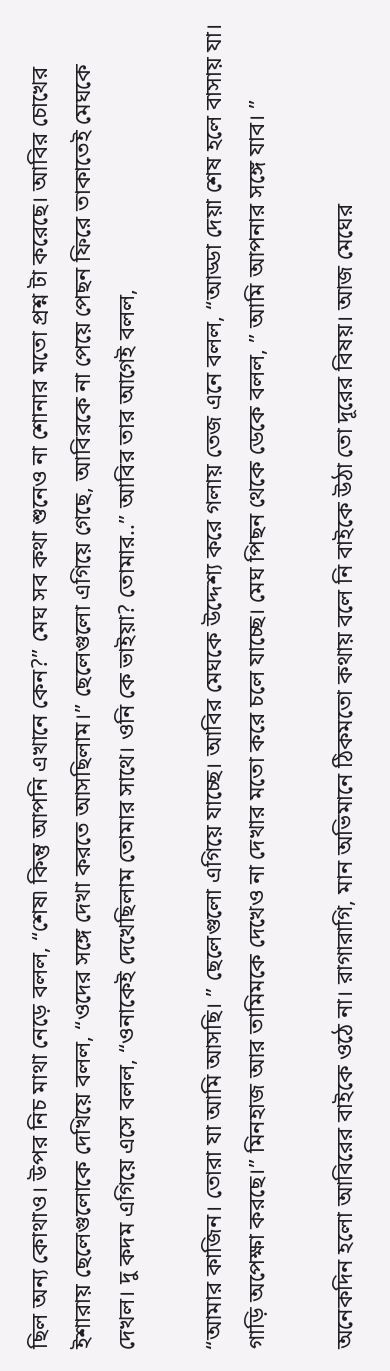ছিল অন্য কোথাও। উপর নিচ মাথা নেড়ে বলল, “শেষ৷ কিন্তু আপনি এখানে কেন?” মেঘ সব কথা শুনেও না শোনার মতো প্রশ্ন টা করেছে। আবির চোখের ইশারায় ছেলেগুলোকে দেখিয়ে বলল, “ওদের সঙ্গে দেখা করতে আসছিলাম।” ছেলেগুলো এগিয়ে গেছে, আবিরকে না পেয়ে পেছন ফিরে তাকাতেই মেঘকে দেখল। দু কদম এগিয়ে এসে বলল, “ওনাকেই দেখেছিলাম তোমার সাথে। ওনি কে ভাইয়া? তোমার..” আবির তার আগেই বলল,

“আমার কাজিন। তোরা যা আমি আসছি। ” ছেলেগুলো এগিয়ে যাচ্ছে। আবির মেঘকে উদ্দেশ্য করে গলায় তেজ এনে বলল, “আড্ডা দেয়া শেষ হলে বাসায় যা। গাড়ি অপেক্ষা করছে।” মিনহাজ আর তামিমকে দেখেও না দেখার মতো করে চলে যাচ্ছে। মেঘ পিছন থেকে ডেকে বলল, ” আমি আপনার সঙ্গে যাব। ”

অনেকদিন হলো আবিরের বাইকে ওঠে না। রাগারাগি, মান অভিমানে ঠিকমতো কথায় বলে নি বাইকে উঠা তো দূরের বিষয়। আজ মেঘের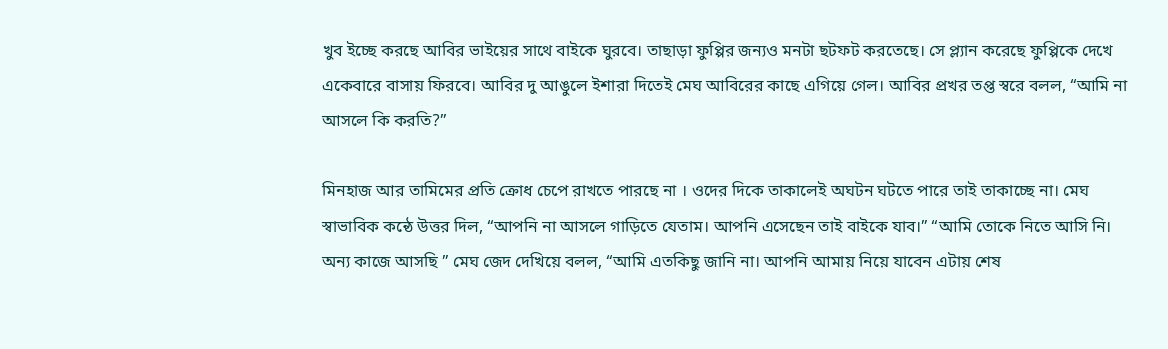খুব ইচ্ছে করছে আবির ভাইয়ের সাথে বাইকে ঘুরবে। তাছাড়া ফুপ্পির জন্যও মনটা ছটফট করতেছে। সে প্ল্যান করেছে ফুপ্পিকে দেখে একেবারে বাসায় ফিরবে। আবির দু আঙুলে ইশারা দিতেই মেঘ আবিরের কাছে এগিয়ে গেল। আবির প্রখর তপ্ত স্বরে বলল, “আমি না আসলে কি করতি?”

মিনহাজ আর তামিমের প্রতি ক্রোধ চেপে রাখতে পারছে না । ওদের দিকে তাকালেই অঘটন ঘটতে পারে তাই তাকাচ্ছে না। মেঘ স্বাভাবিক কন্ঠে উত্তর দিল, “আপনি না আসলে গাড়িতে যেতাম। আপনি এসেছেন তাই বাইকে যাব।” “আমি তোকে নিতে আসি নি। অন্য কাজে আসছি ” মেঘ জেদ দেখিয়ে বলল, “আমি এতকিছু জানি না। আপনি আমায় নিয়ে যাবেন এটায় শেষ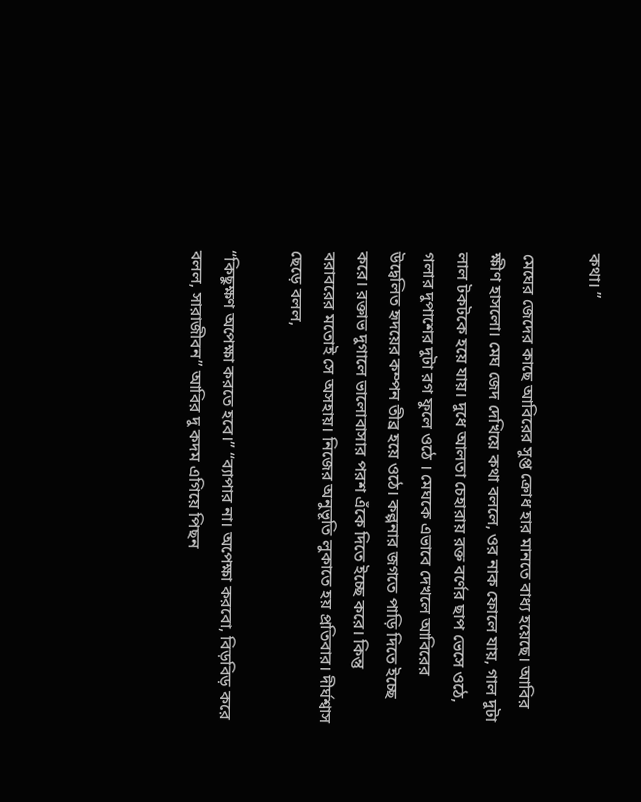কথা। ”

মেঘের জেদের কাছে আবিরের সুপ্ত ক্রোধ হার মানতে বাধ্য হয়েছে। আবির ক্ষীণ হাসলো। মেঘ জেদ দেখিয়ে কথা বললে, ওর নাক ফোলে যায়, গাল দুটা লাল টকটকে হয়ে যায়। দুধে আলতা চেহারায় রক্ত বর্ণের ছাপ ভেসে ওঠে, গলার দুপাশের দুটা রগ ফুলে ওঠে । মেঘকে এভাবে দেখলে আবিরের উদ্বেলিত হৃদয়ের কম্পন তীব্র হয়ে ওঠে। কল্পনার জগতে পাড়ি দিতে ইচ্ছে করে। রক্তাভ দুগালে ভালোবাসার পরশ এঁকে দিতে ইচ্ছে করে। কিন্তু বরাবরের মতোই সে অসহায়। নিজের অনুভূতি লুকাতে হয় প্রতিবার। দীর্ঘশ্বাস ছেড়ে বলল,

“কিছুক্ষণ অপেক্ষা করতে হবে।” “ব্যাপার না। অপেক্ষা করবো, বিড়বিড় করে বলল, সারাজীবন” আবির দু কদম এগিয়ে পিছন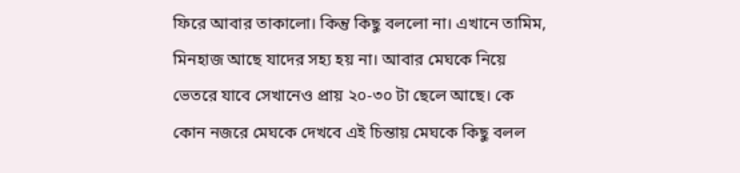ফিরে আবার তাকালো। কিন্তু কিছু বললো না। এখানে তামিম, মিনহাজ আছে যাদের সহ্য হয় না। আবার মেঘকে নিয়ে ভেতরে যাবে সেখানেও প্রায় ২০-৩০ টা ছেলে আছে। কে কোন নজরে মেঘকে দেখবে এই চিন্তায় মেঘকে কিছু বলল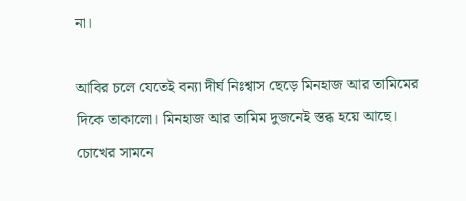না।

আবির চলে যেতেই বন্যা দীর্ঘ নিঃশ্বাস ছেড়ে মিনহাজ আর তামিমের দিকে তাকালো। মিনহাজ আর তামিম দুজনেই স্তব্ধ হয়ে আছে। চোখের সামনে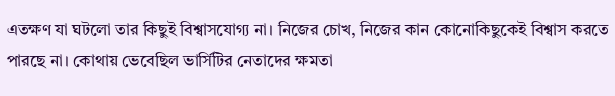এতক্ষণ যা ঘটলো তার কিছুই বিশ্বাসযোগ্য না। নিজের চোখ, নিজের কান কোনোকিছুকেই বিশ্বাস করতে পারছে না। কোথায় ভেবেছিল ভার্সিটির নেতাদের ক্ষমতা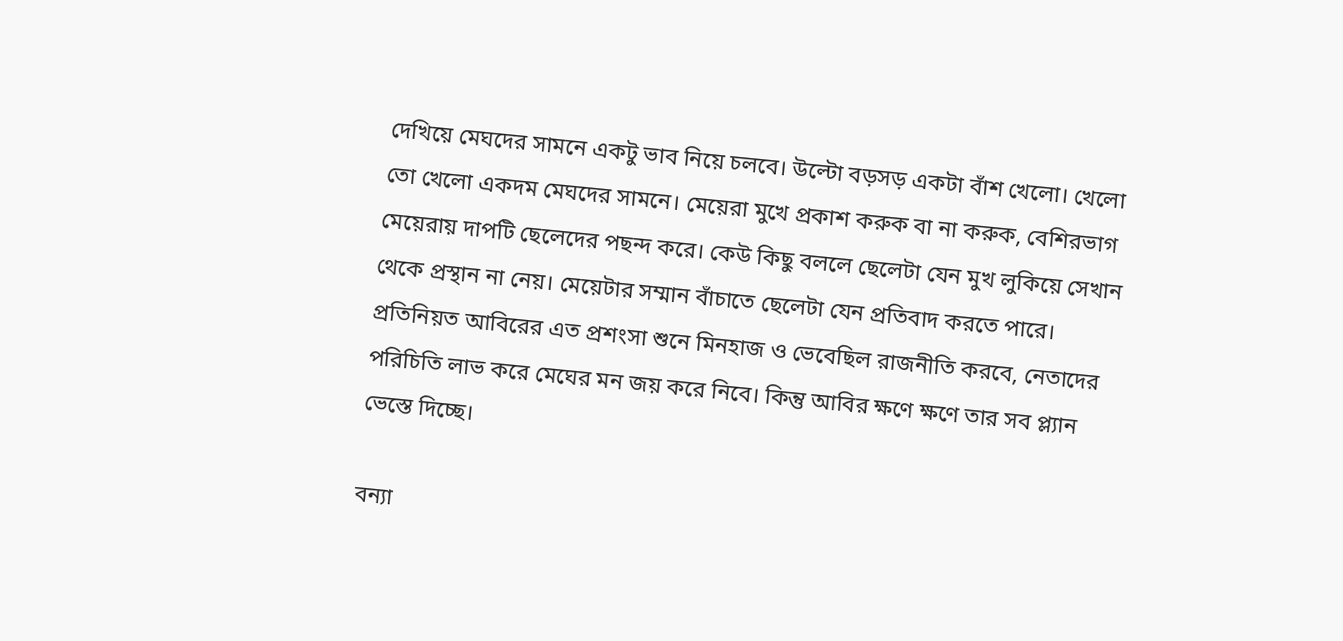দেখিয়ে মেঘদের সামনে একটু ভাব নিয়ে চলবে। উল্টো বড়সড় একটা বাঁশ খেলো। খেলো তো খেলো একদম মেঘদের সামনে। মেয়েরা মুখে প্রকাশ করুক বা না করুক, বেশিরভাগ মেয়েরায় দাপটি ছেলেদের পছন্দ করে। কেউ কিছু বললে ছেলেটা যেন মুখ লুকিয়ে সেখান থেকে প্রস্থান না নেয়। মেয়েটার সম্মান বাঁচাতে ছেলেটা যেন প্রতিবাদ করতে পারে। প্রতিনিয়ত আবিরের এত প্রশংসা শুনে মিনহাজ ও ভেবেছিল রাজনীতি করবে, নেতাদের পরিচিতি লাভ করে মেঘের মন জয় করে নিবে। কিন্তু আবির ক্ষণে ক্ষণে তার সব প্ল্যান ভেস্তে দিচ্ছে।

বন্যা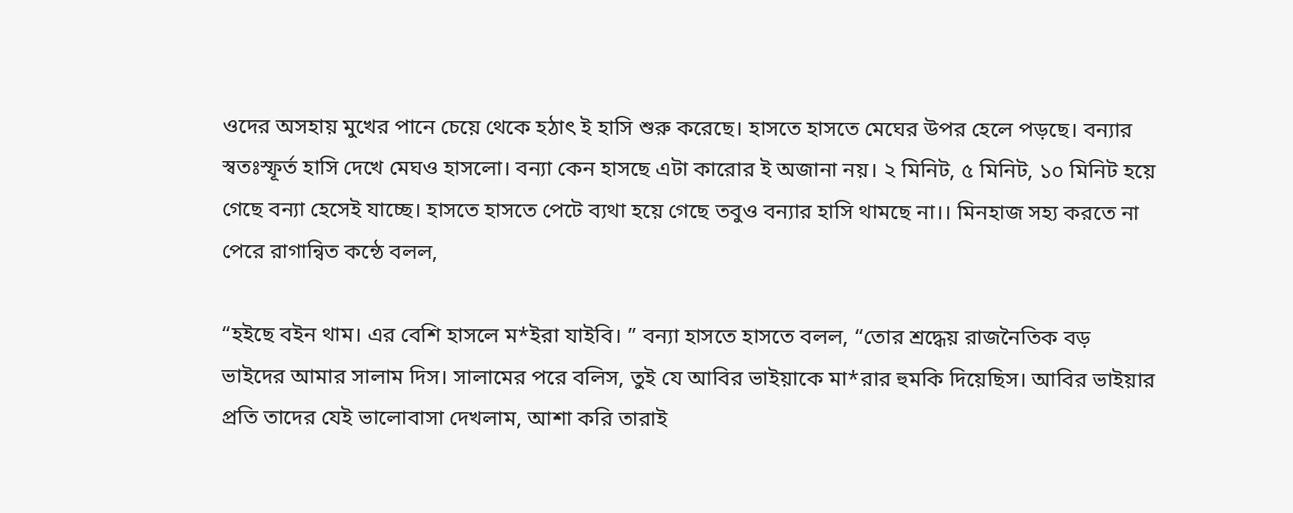ওদের অসহায় মুখের পানে চেয়ে থেকে হঠাৎ ই হাসি শুরু করেছে। হাসতে হাসতে মেঘের উপর হেলে পড়ছে। বন্যার স্বতঃস্ফূর্ত হাসি দেখে মেঘও হাসলো। বন্যা কেন হাসছে এটা কারোর ই অজানা নয়। ২ মিনিট, ৫ মিনিট, ১০ মিনিট হয়ে গেছে বন্যা হেসেই যাচ্ছে। হাসতে হাসতে পেটে ব্যথা হয়ে গেছে তবুও বন্যার হাসি থামছে না।। মিনহাজ সহ্য করতে না পেরে রাগান্বিত কন্ঠে বলল,

“হইছে বইন থাম। এর বেশি হাসলে ম*ইরা যাইবি। ” বন্যা হাসতে হাসতে বলল, “তোর শ্রদ্ধেয় রাজনৈতিক বড় ভাইদের আমার সালাম দিস। সালামের পরে বলিস, তুই যে আবির ভাইয়াকে মা*রার হুমকি দিয়েছিস। আবির ভাইয়ার প্রতি তাদের যেই ভালোবাসা দেখলাম, আশা করি তারাই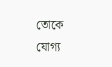তোকে যোগ্য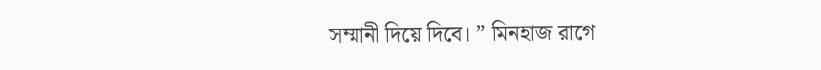সম্মানী দিয়ে দিবে। ” মিনহাজ রাগে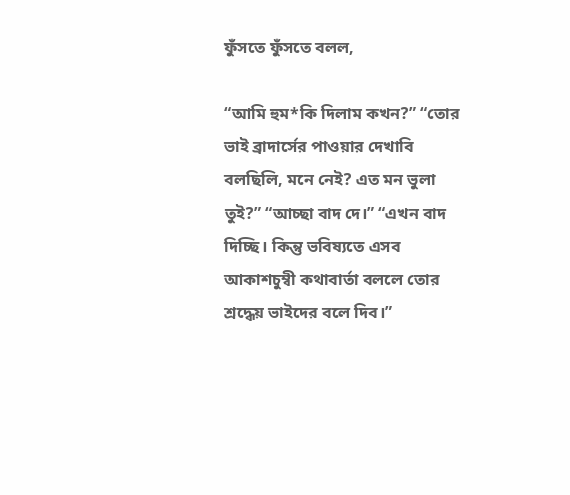ফুঁসতে ফুঁসতে বলল,

“আমি হুম*কি দিলাম কখন?” “তোর ভাই ব্রাদার্সের পাওয়ার দেখাবি বলছিলি, মনে নেই? এত মন ভুলা তুই?” “আচ্ছা বাদ দে।” “এখন বাদ দিচ্ছি। কিন্তু ভবিষ্যতে এসব আকাশচুম্বী কথাবার্তা বললে তোর শ্রদ্ধেয় ভাইদের বলে দিব।”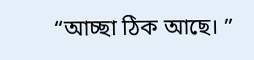“আচ্ছা ঠিক আছে। ”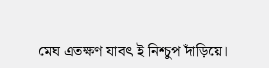মেঘ এতক্ষণ যাবৎ ই নিশ্চুপ দাঁড়িয়ে।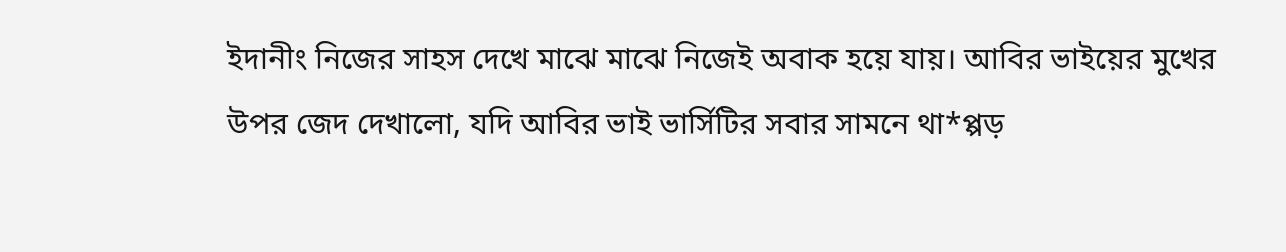ইদানীং নিজের সাহস দেখে মাঝে মাঝে নিজেই অবাক হয়ে যায়। আবির ভাইয়ের মুখের উপর জেদ দেখালো, যদি আবির ভাই ভার্সিটির সবার সামনে থা*প্পড়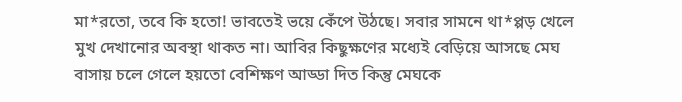মা*রতো, তবে কি হতো! ভাবতেই ভয়ে কেঁপে উঠছে। সবার সামনে থা*প্পড় খেলে মুখ দেখানোর অবস্থা থাকত না। আবির কিছুক্ষণের মধ্যেই বেড়িয়ে আসছে মেঘ বাসায় চলে গেলে হয়তো বেশিক্ষণ আড্ডা দিত কিন্তু মেঘকে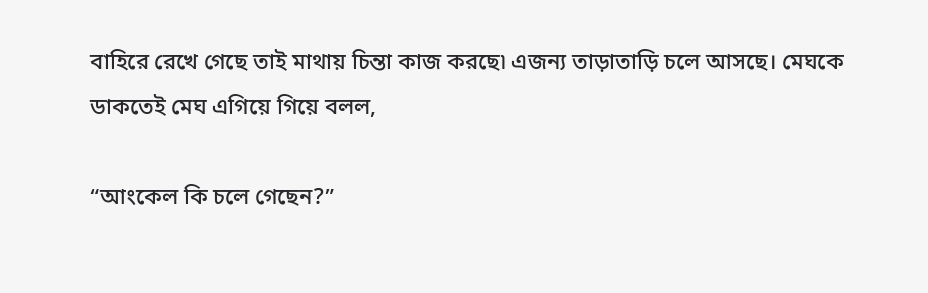বাহিরে রেখে গেছে তাই মাথায় চিন্তা কাজ করছে৷ এজন্য তাড়াতাড়ি চলে আসছে। মেঘকে ডাকতেই মেঘ এগিয়ে গিয়ে বলল,

“আংকেল কি চলে গেছেন?”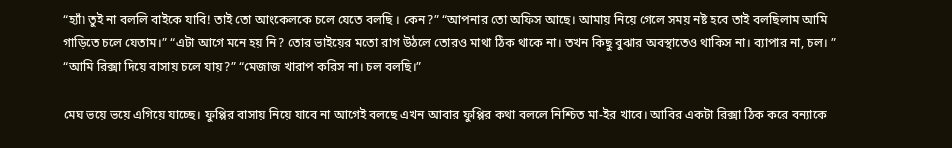“হ্যাঁ৷ তুই না বললি বাইকে যাবি! তাই তো আংকেলকে চলে যেতে বলছি । কেন?” “আপনার তো অফিস আছে। আমায় নিয়ে গেলে সময় নষ্ট হবে তাই বলছিলাম আমি গাড়িতে চলে যেতাম।” “এটা আগে মনে হয় নি? তোর ভাইয়ের মতো রাগ উঠলে তোরও মাথা ঠিক থাকে না। তখন কিছু বুঝার অবস্থাতেও থাকিস না। ব্যাপার না, চল। ” “আমি রিক্সা দিয়ে বাসায় চলে যায়?” “মেজাজ খারাপ করিস না। চল বলছি।”

মেঘ ভয়ে ভয়ে এগিয়ে যাচ্ছে। ফুপ্পির বাসায় নিয়ে যাবে না আগেই বলছে এখন আবার ফুপ্পির কথা বললে নিশ্চিত মা-ইর খাবে। আবির একটা রিক্সা ঠিক করে বন্যাকে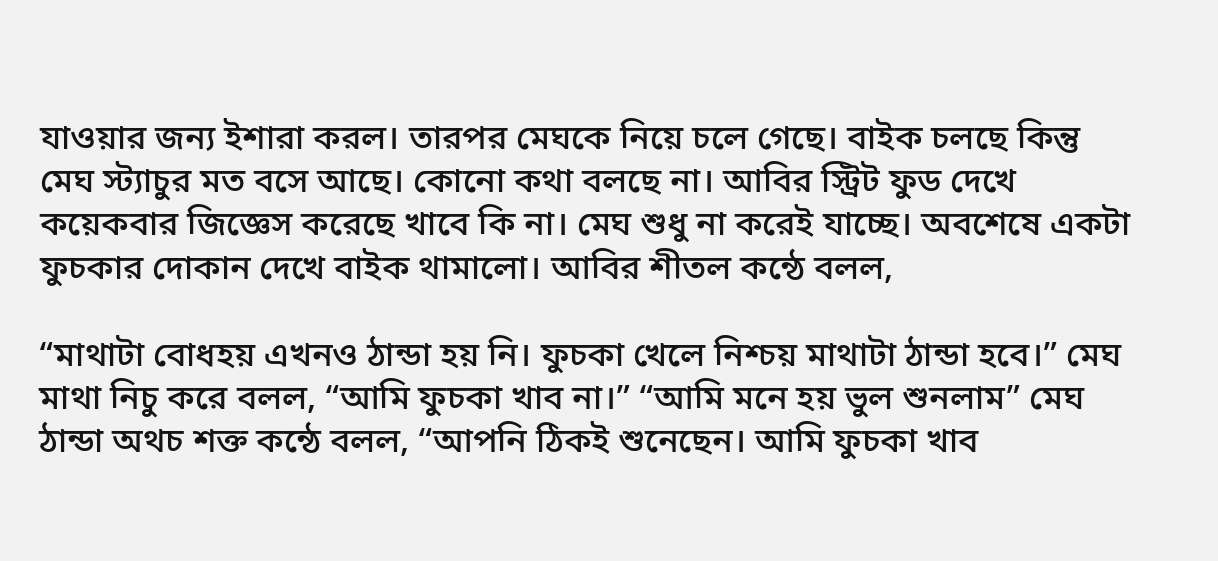যাওয়ার জন্য ইশারা করল। তারপর মেঘকে নিয়ে চলে গেছে। বাইক চলছে কিন্তু মেঘ স্ট্যাচুর মত বসে আছে। কোনো কথা বলছে না। আবির স্ট্রিট ফুড দেখে কয়েকবার জিজ্ঞেস করেছে খাবে কি না। মেঘ শুধু না করেই যাচ্ছে। অবশেষে একটা ফুচকার দোকান দেখে বাইক থামালো। আবির শীতল কন্ঠে বলল,

“মাথাটা বোধহয় এখনও ঠান্ডা হয় নি। ফুচকা খেলে নিশ্চয় মাথাটা ঠান্ডা হবে।” মেঘ মাথা নিচু করে বলল, “আমি ফুচকা খাব না।” “আমি মনে হয় ভুল শুনলাম” মেঘ ঠান্ডা অথচ শক্ত কন্ঠে বলল, “আপনি ঠিকই শুনেছেন। আমি ফুচকা খাব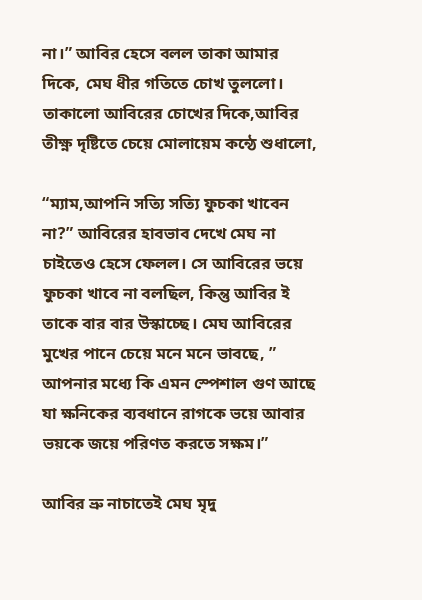না।” আবির হেসে বলল তাকা আমার দিকে, মেঘ ধীর গতিতে চোখ তুললো। তাকালো আবিরের চোখের দিকে,আবির তীক্ষ্ণ দৃষ্টিতে চেয়ে মোলায়েম কন্ঠে শুধালো,

“ম্যাম,আপনি সত্যি সত্যি ফুচকা খাবেন না?” আবিরের হাবভাব দেখে মেঘ না চাইতেও হেসে ফেলল। সে আবিরের ভয়ে ফুচকা খাবে না বলছিল, কিন্তু আবির ই তাকে বার বার উস্কাচ্ছে। মেঘ আবিরের মুখের পানে চেয়ে মনে মনে ভাবছে, ” আপনার মধ্যে কি এমন স্পেশাল গুণ আছে যা ক্ষনিকের ব্যবধানে রাগকে ভয়ে আবার ভয়কে জয়ে পরিণত করতে সক্ষম।”

আবির ভ্রু নাচাতেই মেঘ মৃদু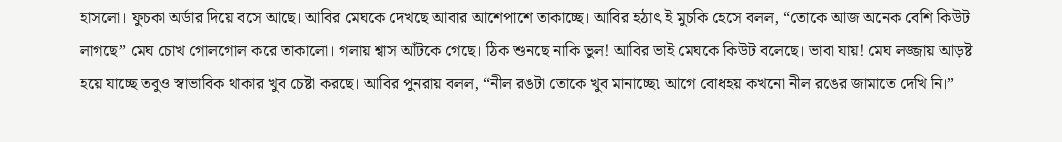হাসলো। ফুচকা অর্ডার দিয়ে বসে আছে। আবির মেঘকে দেখছে আবার আশেপাশে তাকাচ্ছে। আবির হঠাৎ ই মুচকি হেসে বলল, “তোকে আজ অনেক বেশি কিউট লাগছে” মেঘ চোখ গোলগোল করে তাকালো। গলায় শ্বাস আঁটকে গেছে। ঠিক শুনছে নাকি ভুল! আবির ভাই মেঘকে কিউট বলেছে। ভাবা যায়! মেঘ লজ্জায় আড়ষ্ট হয়ে যাচ্ছে তবুও স্বাভাবিক থাকার খুব চেষ্টা করছে। আবির পুনরায় বলল, “নীল রঙটা তোকে খুব মানাচ্ছে৷ আগে বোধহয় কখনো নীল রঙের জামাতে দেখি নি।”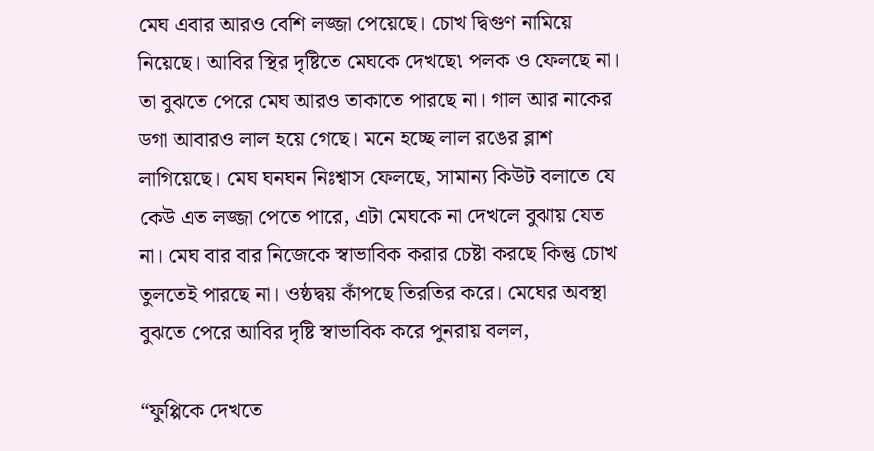মেঘ এবার আরও বেশি লজ্জা পেয়েছে। চোখ দ্বিগুণ নামিয়ে নিয়েছে। আবির স্থির দৃষ্টিতে মেঘকে দেখছে৷ পলক ও ফেলছে না। তা বুঝতে পেরে মেঘ আরও তাকাতে পারছে না। গাল আর নাকের ডগা আবারও লাল হয়ে গেছে। মনে হচ্ছে লাল রঙের ব্লাশ লাগিয়েছে। মেঘ ঘনঘন নিঃশ্বাস ফেলছে, সামান্য কিউট বলাতে যে কেউ এত লজ্জা পেতে পারে, এটা মেঘকে না দেখলে বুঝায় যেত না। মেঘ বার বার নিজেকে স্বাভাবিক করার চেষ্টা করছে কিন্তু চোখ তুলতেই পারছে না। ওষ্ঠদ্বয় কাঁপছে তিরতির করে। মেঘের অবস্থা বুঝতে পেরে আবির দৃষ্টি স্বাভাবিক করে পুনরায় বলল,

“ফুপ্পিকে দেখতে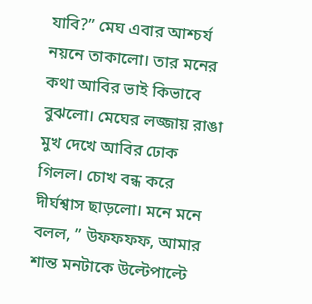যাবি?” মেঘ এবার আশ্চর্য নয়নে তাকালো। তার মনের কথা আবির ভাই কিভাবে বুঝলো। মেঘের লজ্জায় রাঙা মুখ দেখে আবির ঢোক গিলল। চোখ বন্ধ করে দীর্ঘশ্বাস ছাড়লো। মনে মনে বলল, ” উফফফফ, আমার শান্ত মনটাকে উল্টেপাল্টে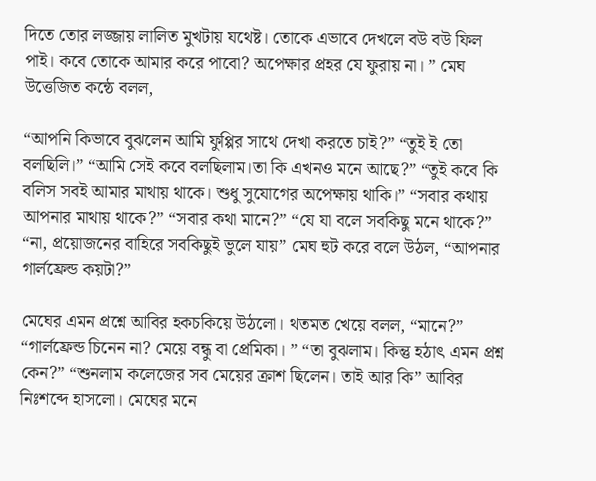দিতে তোর লজ্জায় লালিত মুখটায় যথেষ্ট। তোকে এভাবে দেখলে বউ বউ ফিল পাই। কবে তোকে আমার করে পাবো? অপেক্ষার প্রহর যে ফুরায় না। ” মেঘ উত্তেজিত কন্ঠে বলল,

“আপনি কিভাবে বুঝলেন আমি ফুপ্পির সাথে দেখা করতে চাই?” “তুই ই তো বলছিলি।” “আমি সেই কবে বলছিলাম।তা কি এখনও মনে আছে?” “তুই কবে কি বলিস সবই আমার মাথায় থাকে। শুধু সুযোগের অপেক্ষায় থাকি।” “সবার কথায় আপনার মাথায় থাকে?” “সবার কথা মানে?” “যে যা বলে সবকিছু মনে থাকে?” “না, প্রয়োজনের বাহিরে সবকিছুই ভুলে যায়” মেঘ হুট করে বলে উঠল, “আপনার গার্লফ্রেন্ড কয়টা?”

মেঘের এমন প্রশ্নে আবির হকচকিয়ে উঠলো। থতমত খেয়ে বলল, “মানে?” “গার্লফ্রেন্ড চিনেন না? মেয়ে বন্ধু বা প্রেমিকা। ” “তা বুঝলাম। কিন্তু হঠাৎ এমন প্রশ্ন কেন?” “শুনলাম কলেজের সব মেয়ের ক্রাশ ছিলেন। তাই আর কি” আবির নিঃশব্দে হাসলো। মেঘের মনে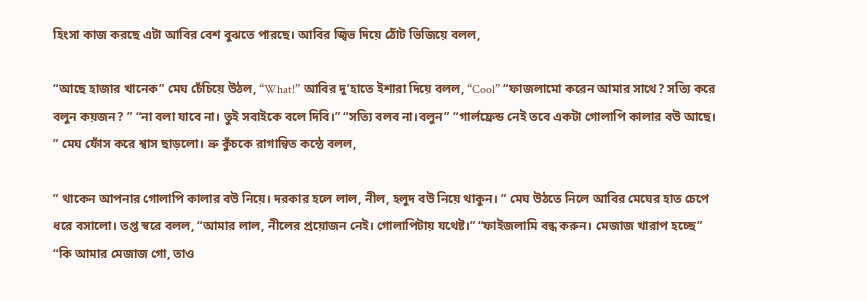হিংসা কাজ করছে এটা আবির বেশ বুঝতে পারছে। আবির জ্বিভ দিয়ে ঠোঁট ভিজিয়ে বলল,

“আছে হাজার খানেক” মেঘ চেঁচিয়ে উঠল, “What!” আবির দু’হাতে ইশারা দিয়ে বলল, “Cool” “ফাজলামো করেন আমার সাথে? সত্যি করে বলুন কয়জন? ” “না বলা যাবে না। তুই সবাইকে বলে দিবি।” “সত্যি বলব না।বলুন” “গার্লফ্রেন্ড নেই তবে একটা গোলাপি কালার বউ আছে। ” মেঘ ফোঁস করে শ্বাস ছাড়লো। ভ্রু কুঁচকে রাগান্বিত কন্ঠে বলল,

” থাকেন আপনার গোলাপি কালার বউ নিয়ে। দরকার হলে লাল, নীল, হলুদ বউ নিয়ে থাকুন। ” মেঘ উঠতে নিলে আবির মেঘের হাত চেপে ধরে বসালো। তপ্ত স্বরে বলল, “আমার লাল, নীলের প্রয়োজন নেই। গোলাপিটায় যথেষ্ট।” “ফাইজলামি বন্ধ করুন। মেজাজ খারাপ হচ্ছে” “কি আমার মেজাজ গো, তাও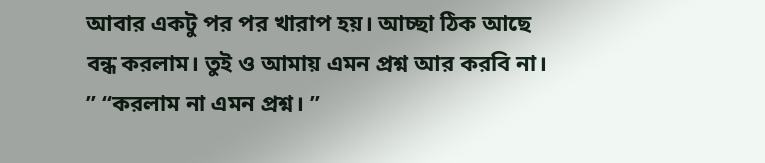আবার একটু পর পর খারাপ হয়। আচ্ছা ঠিক আছে বন্ধ করলাম। তুই ও আমায় এমন প্রশ্ন আর করবি না। ” “করলাম না এমন প্রশ্ন। ”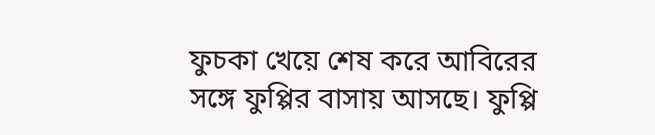ফুচকা খেয়ে শেষ করে আবিরের সঙ্গে ফুপ্পির বাসায় আসছে। ফুপ্পি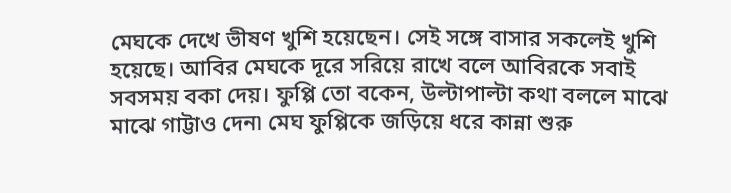মেঘকে দেখে ভীষণ খুশি হয়েছেন। সেই সঙ্গে বাসার সকলেই খুশি হয়েছে। আবির মেঘকে দূরে সরিয়ে রাখে বলে আবিরকে সবাই সবসময় বকা দেয়। ফুপ্পি তো বকেন, উল্টাপাল্টা কথা বললে মাঝে মাঝে গাট্টাও দেন৷ মেঘ ফুপ্পিকে জড়িয়ে ধরে কান্না শুরু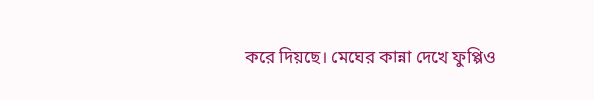করে দিয়ছে। মেঘের কান্না দেখে ফুপ্পিও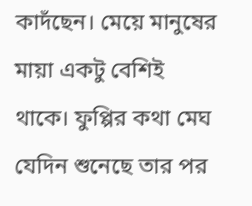কাদঁছেন। মেয়ে মানুষের মায়া একটু বেশিই থাকে। ফুপ্পির কথা মেঘ যেদিন শুনেছে তার পর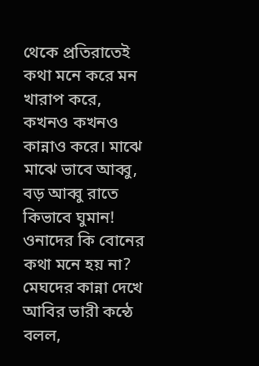থেকে প্রতিরাতেই কথা মনে করে মন খারাপ করে, কখনও কখনও কান্নাও করে। মাঝে মাঝে ভাবে আব্বু, বড় আব্বু রাতে কিভাবে ঘুমান! ওনাদের কি বোনের কথা মনে হয় না? মেঘদের কান্না দেখে আবির ভারী কন্ঠে বলল,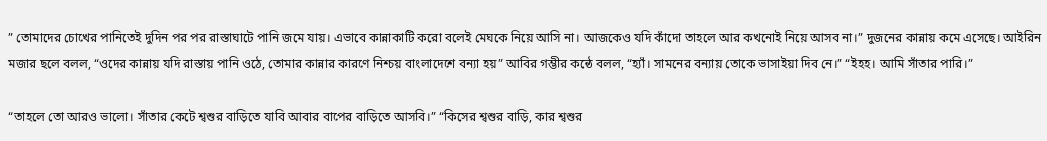” তোমাদের চোখের পানিতেই দুদিন পর পর রাস্তাঘাটে পানি জমে যায়। এভাবে কান্নাকাটি করো বলেই মেঘকে নিয়ে আসি না। আজকেও যদি কাঁদো তাহলে আর কখনোই নিয়ে আসব না।” দুজনের কান্নায় কমে এসেছে। আইরিন মজার ছলে বলল, “ওদের কান্নায় যদি রাস্তায় পানি ওঠে, তোমার কান্নার কারণে নিশ্চয় বাংলাদেশে বন্যা হয়” আবির গম্ভীর কন্ঠে বলল, “হ্যাঁ। সামনের বন্যায় তোকে ভাসাইয়া দিব নে।” “ইহহ। আমি সাঁতার পারি।”

“তাহলে তো আরও ভালো। সাঁতার কেটে শ্বশুর বাড়িতে যাবি আবার বাপের বাড়িতে আসবি।” “কিসের শ্বশুর বাড়ি, কার শ্বশুর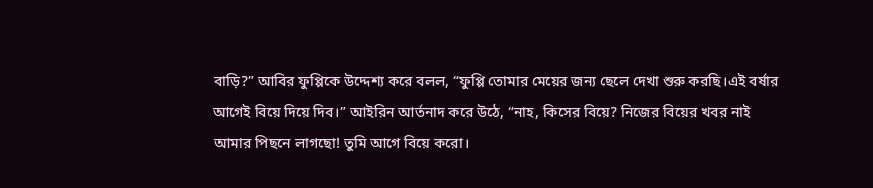বাড়ি?” আবির ফুপ্পিকে উদ্দেশ্য করে বলল, “ফুপ্পি তোমার মেয়ের জন্য ছেলে দেখা শুরু করছি।এই বর্ষার আগেই বিয়ে দিয়ে দিব।” আইরিন আর্তনাদ করে উঠে, “নাহ, কিসের বিয়ে? নিজের বিয়ের খবর নাই আমার পিছনে লাগছো! তুমি আগে বিয়ে করো।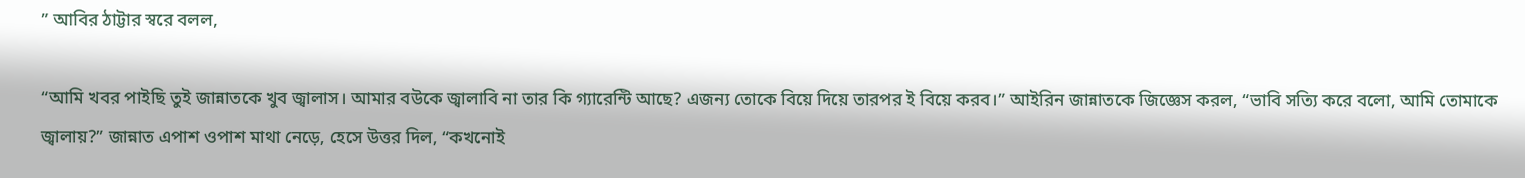” আবির ঠাট্টার স্বরে বলল,

“আমি খবর পাইছি তুই জান্নাতকে খুব জ্বালাস। আমার বউকে জ্বালাবি না তার কি গ্যারেন্টি আছে? এজন্য তোকে বিয়ে দিয়ে তারপর ই বিয়ে করব।” আইরিন জান্নাতকে জিজ্ঞেস করল, “ভাবি সত্যি করে বলো, আমি তোমাকে জ্বালায়?” জান্নাত এপাশ ওপাশ মাথা নেড়ে, হেসে উত্তর দিল, “কখনোই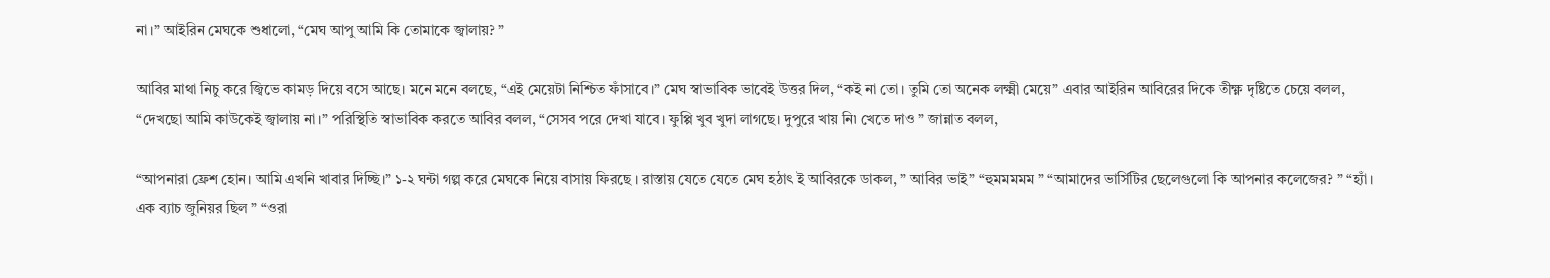না।” আইরিন মেঘকে শুধালো, “মেঘ আপু আমি কি তোমাকে জ্বালায়? ”

আবির মাথা নিচু করে জ্বিভে কামড় দিয়ে বসে আছে। মনে মনে বলছে, “এই মেয়েটা নিশ্চিত ফাঁসাবে।” মেঘ স্বাভাবিক ভাবেই উত্তর দিল, “কই না তো। তুমি তো অনেক লক্ষ্মী মেয়ে” এবার আইরিন আবিরের দিকে তীক্ষ্ণ দৃষ্টিতে চেয়ে বলল, “দেখছো আমি কাউকেই জ্বালায় না।” পরিস্থিতি স্বাভাবিক করতে আবির বলল, “সেসব পরে দেখা যাবে। ফুপ্পি খুব খুদা লাগছে। দুপুরে খায় নি৷ খেতে দাও ” জান্নাত বলল,

“আপনারা ফ্রেশ হোন। আমি এখনি খাবার দিচ্ছি।” ১-২ ঘন্টা গল্প করে মেঘকে নিয়ে বাসায় ফিরছে । রাস্তায় যেতে যেতে মেঘ হঠাৎ ই আবিরকে ডাকল, ” আবির ভাই” “হুমমমমম ” “আমাদের ভার্সিটির ছেলেগুলো কি আপনার কলেজের? ” “হ্যাঁ। এক ব্যাচ জুনিয়র ছিল ” “ওরা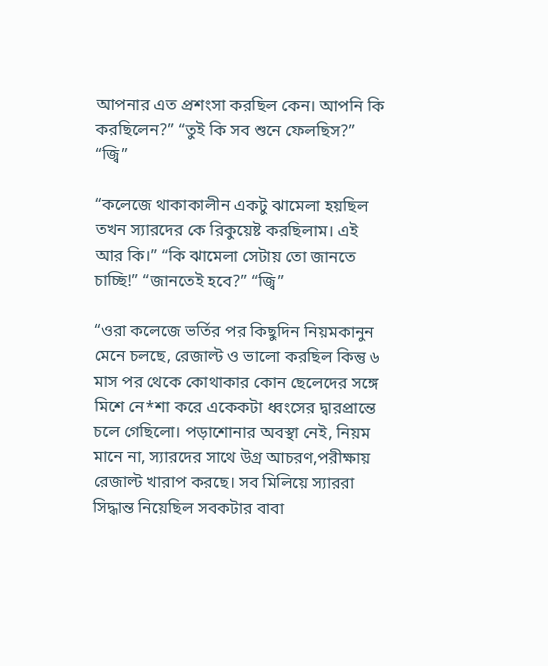আপনার এত প্রশংসা করছিল কেন। আপনি কি করছিলেন?” “তুই কি সব শুনে ফেলছিস?” “জ্বি”

“কলেজে থাকাকালীন একটু ঝামেলা হয়ছিল তখন স্যারদের কে রিকুয়েষ্ট করছিলাম। এই আর কি।” “কি ঝামেলা সেটায় তো জানতে চাচ্ছি!” “জানতেই হবে?” “জ্বি”

“ওরা কলেজে ভর্তির পর কিছুদিন নিয়মকানুন মেনে চলছে, রেজাল্ট ও ভালো করছিল কিন্তু ৬ মাস পর থেকে কোথাকার কোন ছেলেদের সঙ্গে মিশে নে*শা করে একেকটা ধ্বংসের দ্বারপ্রান্তে চলে গেছিলো। পড়াশোনার অবস্থা নেই, নিয়ম মানে না, স্যারদের সাথে উগ্র আচরণ,পরীক্ষায় রেজাল্ট খারাপ করছে। সব মিলিয়ে স্যাররা সিদ্ধান্ত নিয়েছিল সবকটার বাবা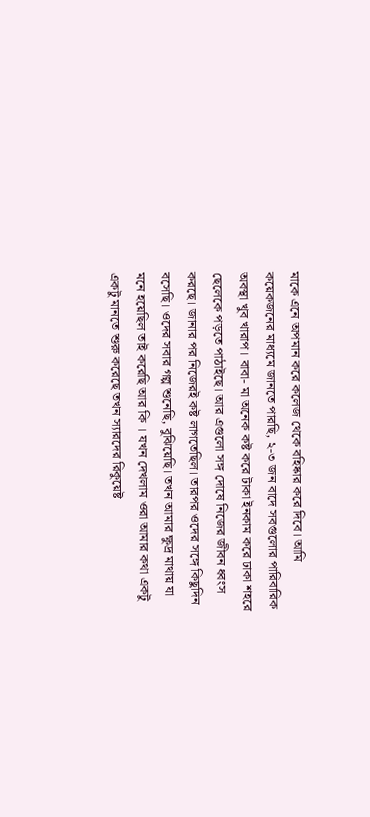মাকে এনে অপমান করে কলেজ থেকে বহিষ্কার করে দিবে। আমি কয়েকজনের মাধ্যমে জানতে পারছি, ২-৩ জন বাদে সবগুলোর পারিবারিক অবস্থা খুব খারাপ। বাবা- মা অনেক কষ্ট করে টাকা ইনকাম করে ঢাকা শহরে ছেলেকে পড়তে পাঠাইছে। আর এগুলো সঙ্গ দোষে নিজের জীবন ধ্বংস করছে। জানার পর নিজেরই কষ্ট লাগতেছিল। তারপর ওদের সঙ্গে কিছুদিন বসেছি। ওদের সবার গল্প শুনেছি, বুঝিয়েছি। তখন আমার ক্ষুদ্র মাথায় যা মনে হয়েছিল তাই করেছি আর কি । যখন দেখলাম ওরা আমার কথা একটু একটু মানতে শুরু করেছে তখন স্যারদের রিকুয়েষ্ট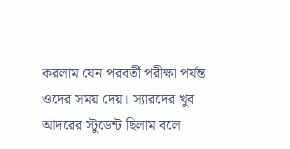করলাম যেন পরবর্তী পরীক্ষা পর্যন্ত ওদের সময় দেয়। স্যারদের খুব আদরের স্টুডেন্ট ছিলাম বলে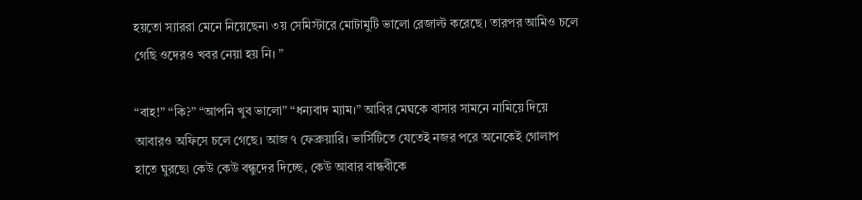হয়তো স্যাররা মেনে নিয়েছেন৷ ৩য় সেমিস্টারে মোটামুটি ভালো রেজাল্ট করেছে। তারপর আমিও চলে গেছি ওদেরও খবর নেয়া হয় নি। ”

“বাহ!” “কি?” “আপনি খুব ভালো” “ধন্যবাদ ম্যাম।” আবির মেঘকে বাসার সামনে নামিয়ে দিয়ে আবারও অফিসে চলে গেছে। আজ ৭ ফেব্রুয়ারি। ভার্সিটিতে যেতেই নজর পরে অনেকেই গোলাপ হাতে ঘুরছে৷ কেউ কেউ বন্ধুদের দিচ্ছে, কেউ আবার বান্ধবীকে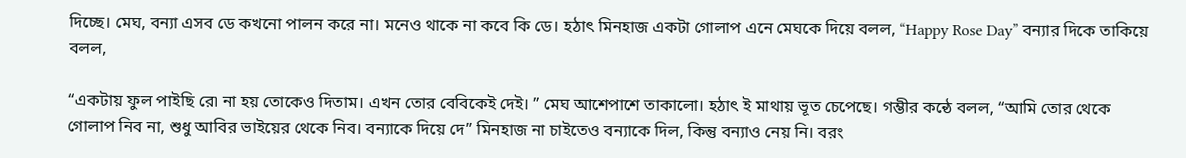দিচ্ছে। মেঘ, বন্যা এসব ডে কখনো পালন করে না। মনেও থাকে না কবে কি ডে। হঠাৎ মিনহাজ একটা গোলাপ এনে মেঘকে দিয়ে বলল, “Happy Rose Day” বন্যার দিকে তাকিয়ে বলল,

“একটায় ফুল পাইছি রে৷ না হয় তোকেও দিতাম। এখন তোর বেবিকেই দেই। ” মেঘ আশেপাশে তাকালো। হঠাৎ ই মাথায় ভূত চেপেছে। গম্ভীর কন্ঠে বলল, “আমি তোর থেকে গোলাপ নিব না, শুধু আবির ভাইয়ের থেকে নিব। বন্যাকে দিয়ে দে” মিনহাজ না চাইতেও বন্যাকে দিল, কিন্তু বন্যাও নেয় নি। বরং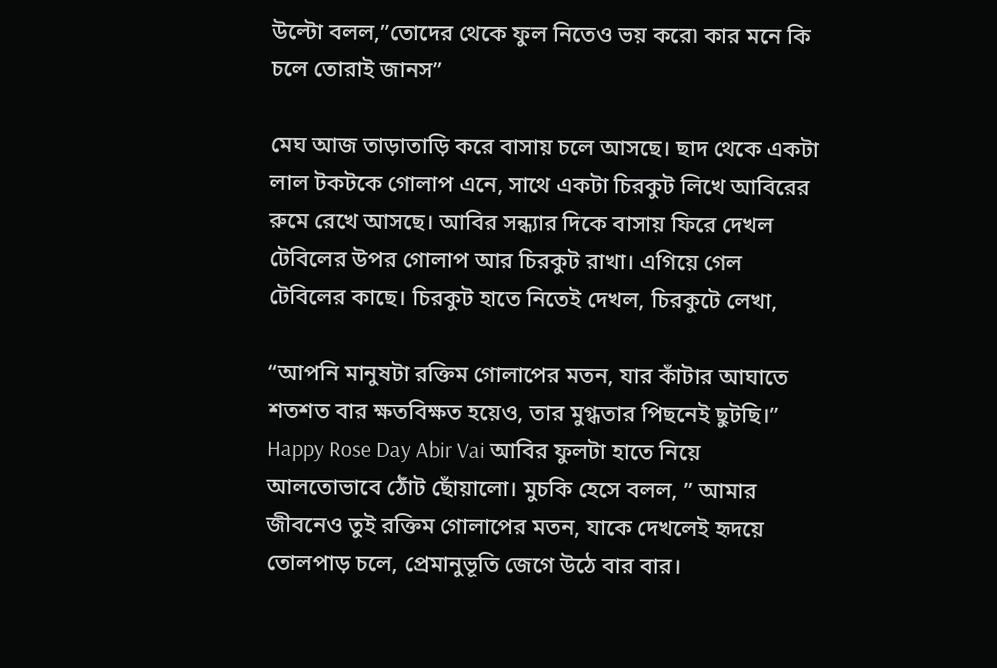উল্টো বলল,”তোদের থেকে ফুল নিতেও ভয় করে৷ কার মনে কি চলে তোরাই জানস”

মেঘ আজ তাড়াতাড়ি করে বাসায় চলে আসছে। ছাদ থেকে একটা লাল টকটকে গোলাপ এনে, সাথে একটা চিরকুট লিখে আবিরের রুমে রেখে আসছে। আবির সন্ধ্যার দিকে বাসায় ফিরে দেখল টেবিলের উপর গোলাপ আর চিরকুট রাখা। এগিয়ে গেল টেবিলের কাছে। চিরকুট হাতে নিতেই দেখল, চিরকুটে লেখা,

“আপনি মানুষটা রক্তিম গোলাপের মতন, যার কাঁটার আঘাতে শতশত বার ক্ষতবিক্ষত হয়েও, তার মুগ্ধতার পিছনেই ছুটছি।” Happy Rose Day Abir Vai আবির ফুলটা হাতে নিয়ে আলতোভাবে ঠোঁট ছোঁয়ালো। মুচকি হেসে বলল, ” আমার জীবনেও তুই রক্তিম গোলাপের মতন, যাকে দেখলেই হৃদয়ে তোলপাড় চলে, প্রেমানুভূতি জেগে উঠে বার বার।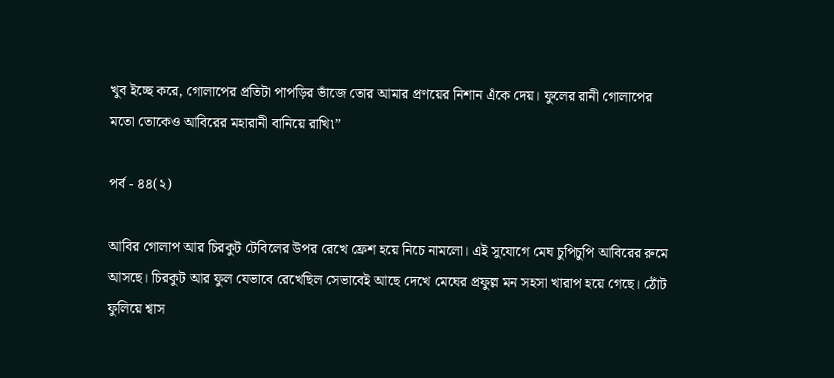খুব ইচ্ছে করে, গোলাপের প্রতিটা পাপড়ির ভাঁজে তোর আমার প্রণয়ের নিশান এঁকে দেয়। ফুলের রানী গোলাপের মতো তোকেও আবিরের মহারানী বানিয়ে রাখি৷”

পর্ব - ৪৪(২)

আবির গোলাপ আর চিরকুট টেবিলের উপর রেখে ফ্রেশ হয়ে নিচে নামলো। এই সুযোগে মেঘ চুপিচুপি আবিরের রুমে আসছে। চিরকুট আর ফুল যেভাবে রেখেছিল সেভাবেই আছে দেখে মেঘের প্রফুল্ল মন সহসা খারাপ হয়ে গেছে। ঠোঁট ফুলিয়ে শ্বাস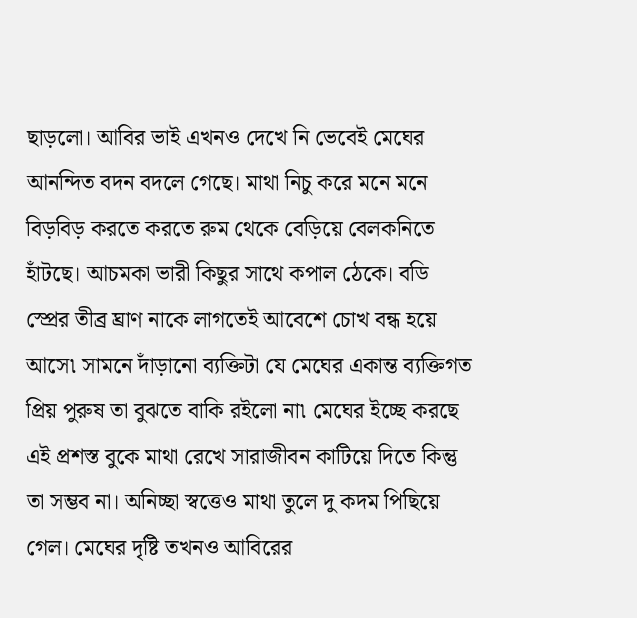ছাড়লো। আবির ভাই এখনও দেখে নি ভেবেই মেঘের আনন্দিত বদন বদলে গেছে। মাথা নিচু করে মনে মনে বিড়বিড় করতে করতে রুম থেকে বেড়িয়ে বেলকনিতে হাঁটছে। আচমকা ভারী কিছুর সাথে কপাল ঠেকে। বডি স্প্রের তীব্র ঘ্রাণ নাকে লাগতেই আবেশে চোখ বন্ধ হয়ে আসে৷ সামনে দাঁড়ানো ব্যক্তিটা যে মেঘের একান্ত ব্যক্তিগত প্রিয় পুরুষ তা বুঝতে বাকি রইলো না৷ মেঘের ইচ্ছে করছে এই প্রশস্ত বুকে মাথা রেখে সারাজীবন কাটিয়ে দিতে কিন্তু তা সম্ভব না। অনিচ্ছা স্বত্তেও মাথা তুলে দু কদম পিছিয়ে গেল। মেঘের দৃষ্টি তখনও আবিরের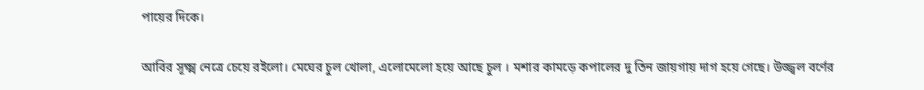পায়ের দিকে।

আবির সূক্ষ্ম নেত্রে চেয়ে রইলো। মেঘের চুল খোলা, এলোমেলো হয়ে আছে চুল । মশার কামড়ে কপালের দু তিন জায়গায় দাগ হয়ে গেছে। উজ্জ্বল বর্ণের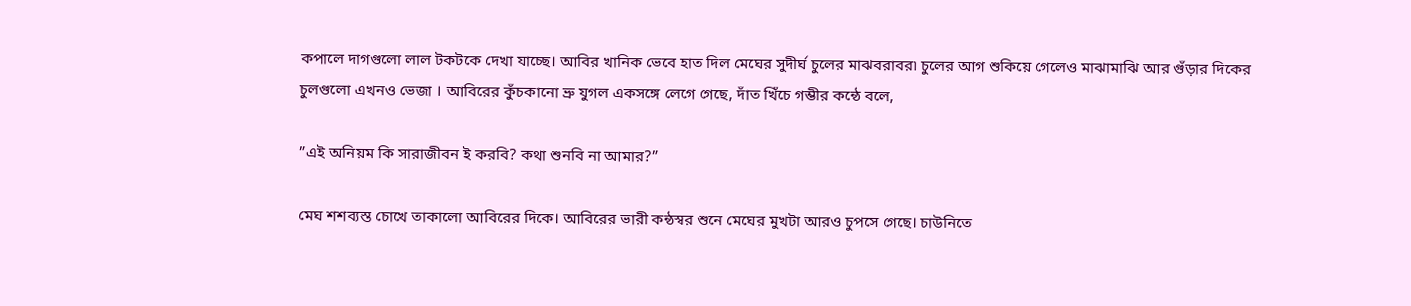কপালে দাগগুলো লাল টকটকে দেখা যাচ্ছে। আবির খানিক ভেবে হাত দিল মেঘের সুদীর্ঘ চুলের মাঝবরাবর৷ চুলের আগ শুকিয়ে গেলেও মাঝামাঝি আর গুঁড়ার দিকের চুলগুলো এখনও ভেজা । আবিরের কুঁচকানো ভ্রু যুগল একসঙ্গে লেগে গেছে, দাঁত খিঁচে গম্ভীর কন্ঠে বলে,

”এই অনিয়ম কি সারাজীবন ই করবি? কথা শুনবি না আমার?”

মেঘ শশব্যস্ত চোখে তাকালো আবিরের দিকে। আবিরের ভারী কন্ঠস্বর শুনে মেঘের মুখটা আরও চুপসে গেছে। চাউনিতে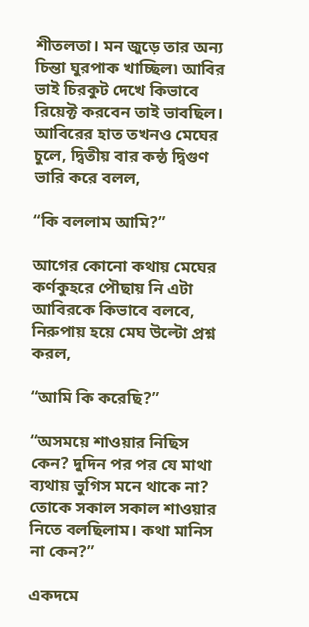শীতলতা। মন জুড়ে তার অন্য চিন্তা ঘুরপাক খাচ্ছিল৷ আবির ভাই চিরকুট দেখে কিভাবে রিয়েক্ট করবেন তাই ভাবছিল। আবিরের হাত তখনও মেঘের চুলে, দ্বিতীয় বার কন্ঠ দ্বিগুণ ভারি করে বলল,

“কি বললাম আমি?”

আগের কোনো কথায় মেঘের কর্ণকুহরে পৌছায় নি এটা আবিরকে কিভাবে বলবে, নিরুপায় হয়ে মেঘ উল্টো প্রশ্ন করল,

“আমি কি করেছি?”

“অসময়ে শাওয়ার নিছিস কেন? দুদিন পর পর যে মাথা ব্যথায় ভুগিস মনে থাকে না? তোকে সকাল সকাল শাওয়ার নিতে বলছিলাম। কথা মানিস না কেন?”

একদমে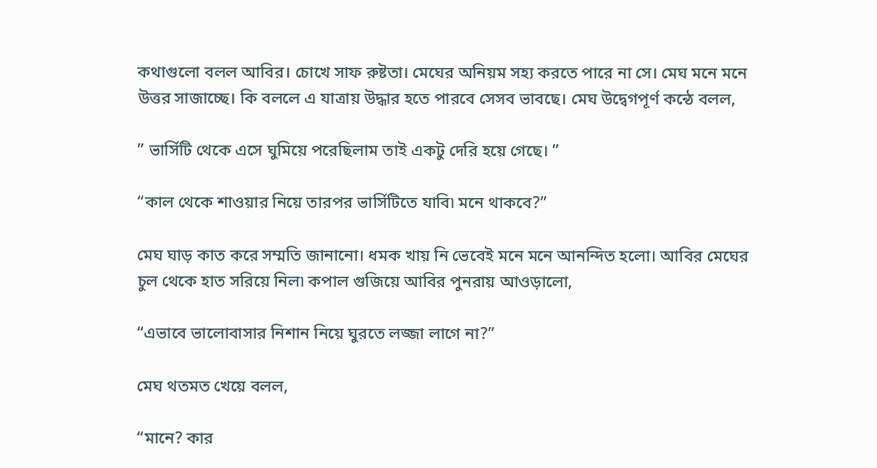কথাগুলো বলল আবির। চোখে সাফ রুষ্টতা। মেঘের অনিয়ম সহ্য করতে পারে না সে। মেঘ মনে মনে উত্তর সাজাচ্ছে। কি বললে এ যাত্রায় উদ্ধার হতে পারবে সেসব ভাবছে। মেঘ উদ্বেগপূর্ণ কন্ঠে বলল,

” ভার্সিটি থেকে এসে ঘুমিয়ে পরেছিলাম তাই একটু দেরি হয়ে গেছে। ”

“কাল থেকে শাওয়ার নিয়ে তারপর ভার্সিটিতে যাবি৷ মনে থাকবে?”

মেঘ ঘাড় কাত করে সম্মতি জানানো। ধমক খায় নি ভেবেই মনে মনে আনন্দিত হলো। আবির মেঘের চুল থেকে হাত সরিয়ে নিল৷ কপাল গুজিয়ে আবির পুনরায় আওড়ালো,

“এভাবে ভালোবাসার নিশান নিয়ে ঘুরতে লজ্জা লাগে না?”

মেঘ থতমত খেয়ে বলল,

“মানে? কার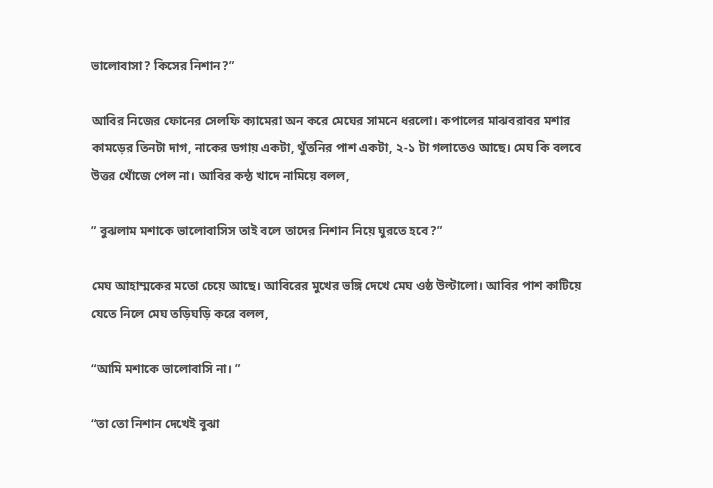ভালোবাসা? কিসের নিশান?”

আবির নিজের ফোনের সেলফি ক্যামেরা অন করে মেঘের সামনে ধরলো। কপালের মাঝবরাবর মশার কামড়ের তিনটা দাগ, নাকের ডগায় একটা, থুঁতনির পাশ একটা, ২-১ টা গলাতেও আছে। মেঘ কি বলবে উত্তর খোঁজে পেল না। আবির কন্ঠ খাদে নামিয়ে বলল,

” বুঝলাম মশাকে ভালোবাসিস তাই বলে তাদের নিশান নিয়ে ঘুরতে হবে?”

মেঘ আহাম্মকের মতো চেয়ে আছে। আবিরের মুখের ভঙ্গি দেখে মেঘ ওষ্ঠ উল্টালো। আবির পাশ কাটিয়ে যেতে নিলে মেঘ তড়িঘড়ি করে বলল,

“আমি মশাকে ভালোবাসি না। ”

“তা তো নিশান দেখেই বুঝা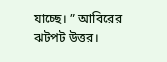যাচ্ছে। ” আবিরের ঝটপট উত্তর।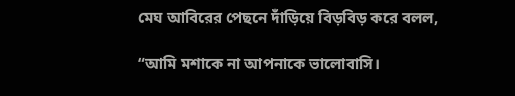মেঘ আবিরের পেছনে দাঁড়িয়ে বিড়বিড় করে বলল,

“আমি মশাকে না আপনাকে ভালোবাসি।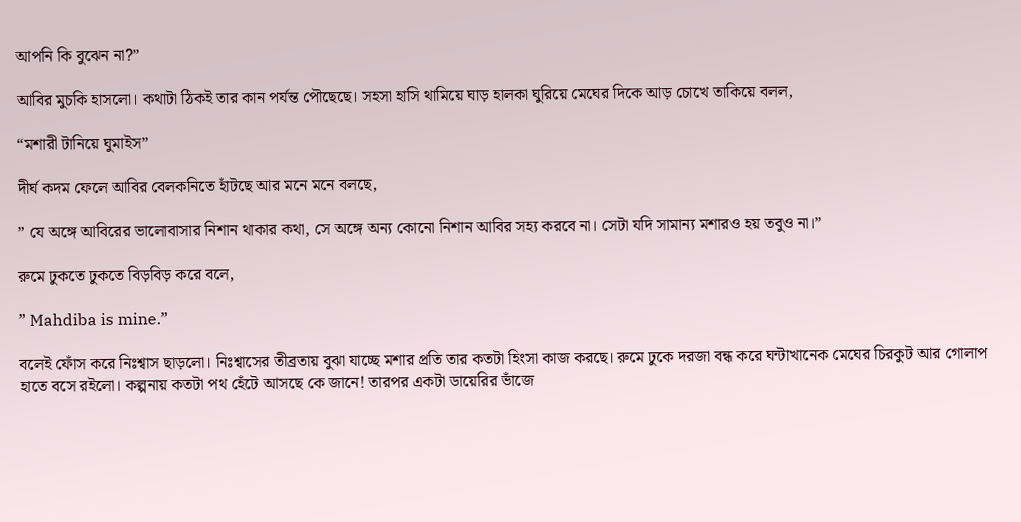আপনি কি বুঝেন না?”

আবির মুচকি হাসলো। কথাটা ঠিকই তার কান পর্যন্ত পৌছেছে। সহসা হাসি থামিয়ে ঘাড় হালকা ঘুরিয়ে মেঘের দিকে আড় চোখে তাকিয়ে বলল,

“মশারী টানিয়ে ঘুমাইস”

দীর্ঘ কদম ফেলে আবির বেলকনিতে হাঁটছে আর মনে মনে বলছে,

” যে অঙ্গে আবিরের ভালোবাসার নিশান থাকার কথা, সে অঙ্গে অন্য কোনো নিশান আবির সহ্য করবে না। সেটা যদি সামান্য মশারও হয় তবুও না।”

রুমে ঢুকতে ঢুকতে বিড়বিড় করে বলে,

” Mahdiba is mine.”

বলেই ফোঁস করে নিঃশ্বাস ছাড়লো। নিঃশ্বাসের তীব্রতায় বুঝা যাচ্ছে মশার প্রতি তার কতটা হিংসা কাজ করছে। রুমে ঢুকে দরজা বন্ধ করে ঘন্টাখানেক মেঘের চিরকুট আর গোলাপ হাতে বসে রইলো। কল্পনায় কতটা পথ হেঁটে আসছে কে জানে! তারপর একটা ডায়েরির ভাঁজে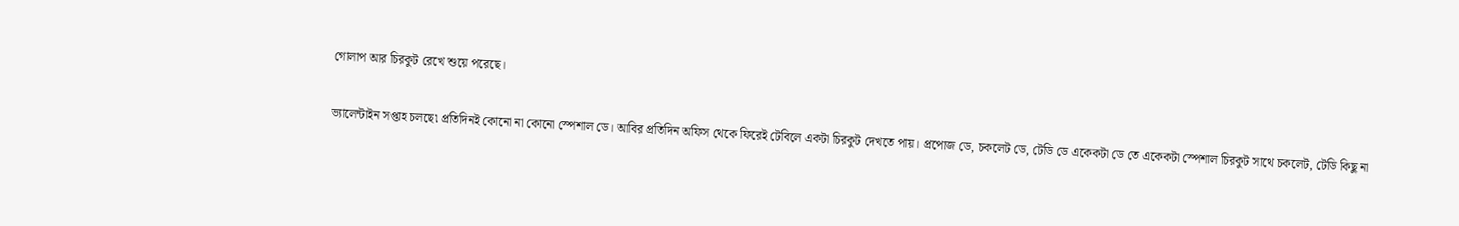গোলাপ আর চিরকুট রেখে শুয়ে পরেছে।

ভ্যালেন্টাইন সপ্তাহ চলছে৷ প্রতিদিনই কোনো না কোনো স্পেশাল ডে। আবির প্রতিদিন অফিস থেকে ফিরেই টেবিলে একটা চিরকুট দেখতে পায়। প্রপোজ ডে, চকলেট ডে, টেডি ডে একেকটা ডে তে একেকটা স্পেশাল চিরকুট সাথে চকলেট, টেডি কিছু না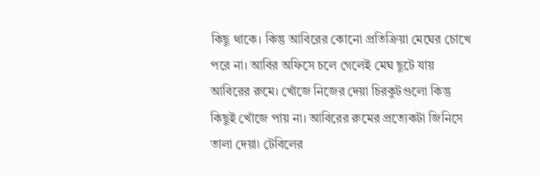কিছু থাকে। কিন্তু আবিরের কোনো প্রতিক্রিয়া মেঘের চোখে পরে না। আবির অফিসে চলে গেলেই মেঘ ছুটে যায় আবিরের রুমে। খোঁজে নিজের দেয়া চিরকুটগুলো কিন্তু কিছুই খোঁজে পায় না। আবিরের রুমের প্রত্যেকটা জিনিসে তালা দেয়া৷ টেবিলের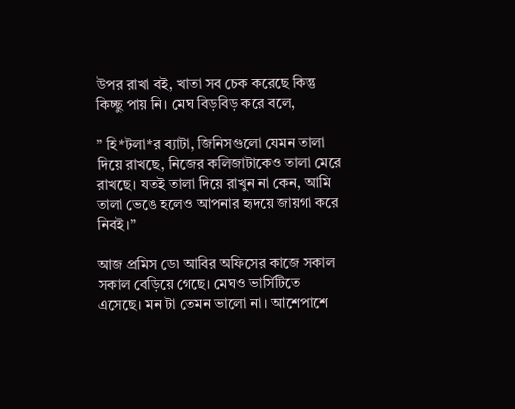উপর রাখা বই, খাতা সব চেক করেছে কিন্তু কিচ্ছু পায় নি। মেঘ বিড়বিড় করে বলে,

” হি*টলা*র ব্যাটা, জিনিসগুলো যেমন তালা দিয়ে রাখছে, নিজের কলিজাটাকেও তালা মেরে রাখছে। যতই তালা দিয়ে রাখুন না কেন, আমি তালা ভেঙে হলেও আপনার হৃদয়ে জায়গা করে নিবই।”

আজ প্রমিস ডে৷ আবির অফিসের কাজে সকাল সকাল বেড়িয়ে গেছে। মেঘও ভার্সিটিতে এসেছে। মন টা তেমন ভালো না। আশেপাশে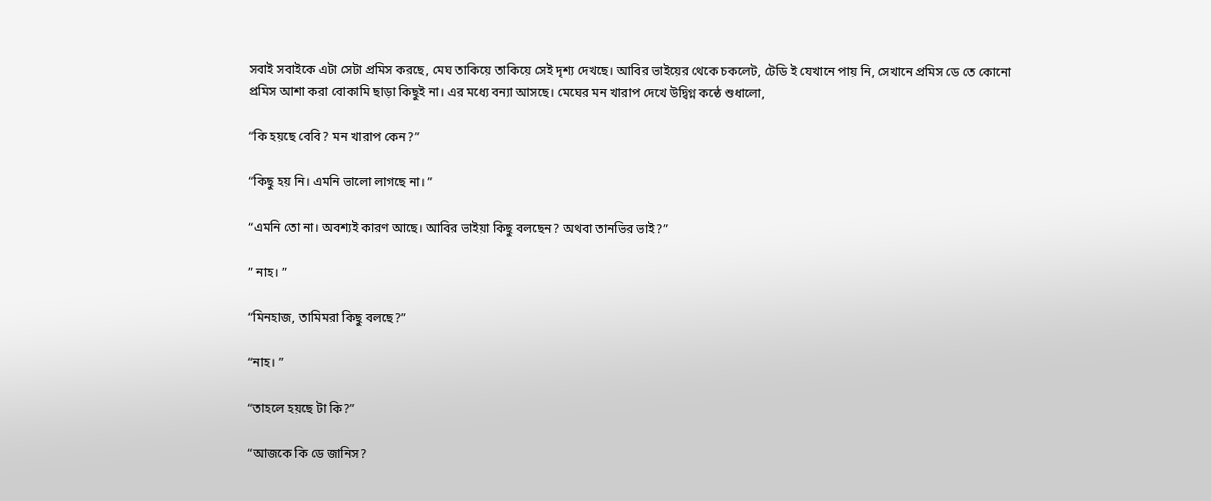সবাই সবাইকে এটা সেটা প্রমিস করছে, মেঘ তাকিয়ে তাকিয়ে সেই দৃশ্য দেখছে। আবির ভাইয়ের থেকে চকলেট, টেডি ই যেখানে পায় নি, সেখানে প্রমিস ডে তে কোনো প্রমিস আশা করা বোকামি ছাড়া কিছুই না। এর মধ্যে বন্যা আসছে। মেঘের মন খারাপ দেখে উদ্বিগ্ন কন্ঠে শুধালো,

“কি হয়ছে বেবি? মন খারাপ কেন?”

“কিছু হয় নি। এমনি ভালো লাগছে না। ”

“এমনি তো না। অবশ্যই কারণ আছে। আবির ভাইয়া কিছু বলছেন? অথবা তানভির ভাই?”

” নাহ। ”

“মিনহাজ, তামিমরা কিছু বলছে?”

“নাহ। ”

“তাহলে হয়ছে টা কি?”

“আজকে কি ডে জানিস?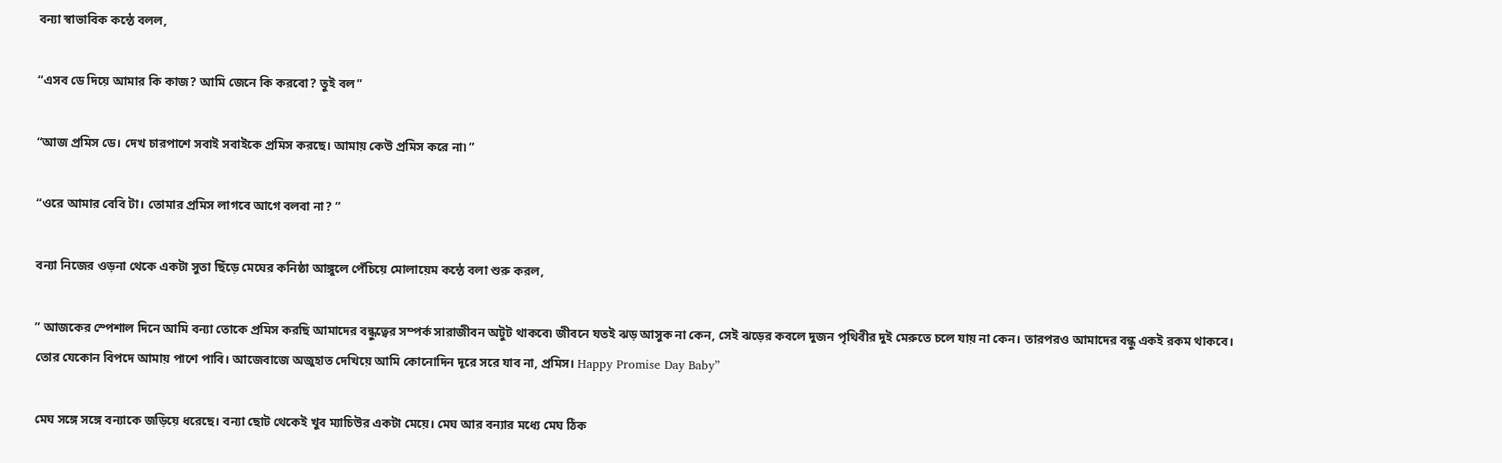বন্যা স্বাভাবিক কন্ঠে বলল,

“এসব ডে দিয়ে আমার কি কাজ? আমি জেনে কি করবো? তুই বল”

“আজ প্রমিস ডে। দেখ চারপাশে সবাই সবাইকে প্রমিস করছে। আমায় কেউ প্রমিস করে না৷ ”

“ওরে আমার বেবি টা। তোমার প্রমিস লাগবে আগে বলবা না? ”

বন্যা নিজের ওড়না থেকে একটা সুতা ছিঁড়ে মেঘের কনিষ্ঠা আঙ্গুলে পেঁচিয়ে মোলায়েম কন্ঠে বলা শুরু করল,

” আজকের স্পেশাল দিনে আমি বন্যা তোকে প্রমিস করছি আমাদের বন্ধুত্বের সম্পর্ক সারাজীবন অটুট থাকবে৷ জীবনে যতই ঝড় আসুক না কেন, সেই ঝড়ের কবলে দুজন পৃথিবীর দুই মেরুতে চলে যায় না কেন। তারপরও আমাদের বন্ধু একই রকম থাকবে। তোর যেকোন বিপদে আমায় পাশে পাবি। আজেবাজে অজুহাত দেখিয়ে আমি কোনোদিন দূরে সরে যাব না, প্রমিস। Happy Promise Day Baby”

মেঘ সঙ্গে সঙ্গে বন্যাকে জড়িয়ে ধরেছে। বন্যা ছোট থেকেই খুব ম্যাচিউর একটা মেয়ে। মেঘ আর বন্যার মধ্যে মেঘ ঠিক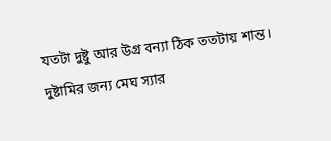যতটা দুষ্টু আর উগ্র বন্যা ঠিক ততটায় শান্ত। দুষ্টামির জন্য মেঘ স্যার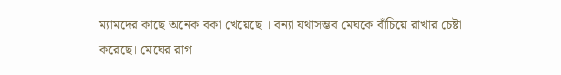ম্যামদের কাছে অনেক বকা খেয়েছে । বন্যা যথাসম্ভব মেঘকে বাঁচিয়ে রাখার চেষ্টা করেছে। মেঘের রাগ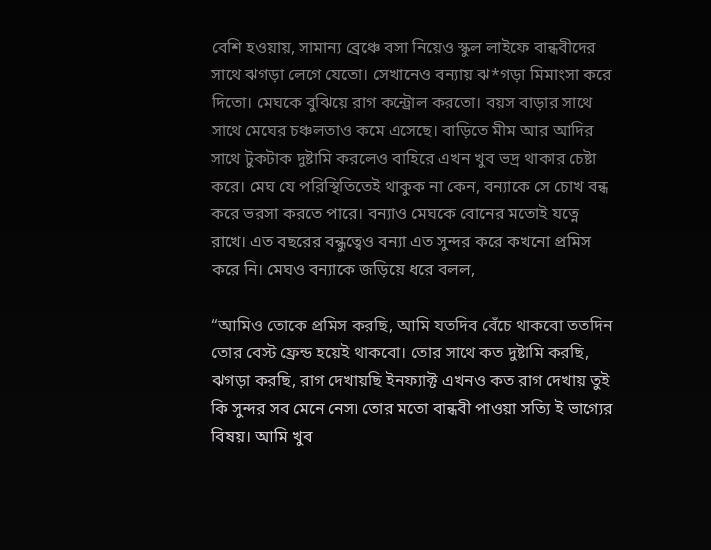বেশি হওয়ায়, সামান্য ব্রেঞ্চে বসা নিয়েও স্কুল লাইফে বান্ধবীদের সাথে ঝগড়া লেগে যেতো। সেখানেও বন্যায় ঝ*গড়া মিমাংসা করে দিতো। মেঘকে বুঝিয়ে রাগ কন্ট্রোল করতো। বয়স বাড়ার সাথে সাথে মেঘের চঞ্চলতাও কমে এসেছে। বাড়িতে মীম আর আদির সাথে টুকটাক দুষ্টামি করলেও বাহিরে এখন খুব ভদ্র থাকার চেষ্টা করে। মেঘ যে পরিস্থিতিতেই থাকুক না কেন, বন্যাকে সে চোখ বন্ধ করে ভরসা করতে পারে। বন্যাও মেঘকে বোনের মতোই যত্নে রাখে। এত বছরের বন্ধুত্বেও বন্যা এত সুন্দর করে কখনো প্রমিস করে নি। মেঘও বন্যাকে জড়িয়ে ধরে বলল,

“আমিও তোকে প্রমিস করছি, আমি যতদিব বেঁচে থাকবো ততদিন তোর বেস্ট ফ্রেন্ড হয়েই থাকবো। তোর সাথে কত দুষ্টামি করছি, ঝগড়া করছি, রাগ দেখায়ছি ইনফ্যাক্ট এখনও কত রাগ দেখায় তুই কি সুন্দর সব মেনে নেস৷ তোর মতো বান্ধবী পাওয়া সত্যি ই ভাগ্যের বিষয়। আমি খুব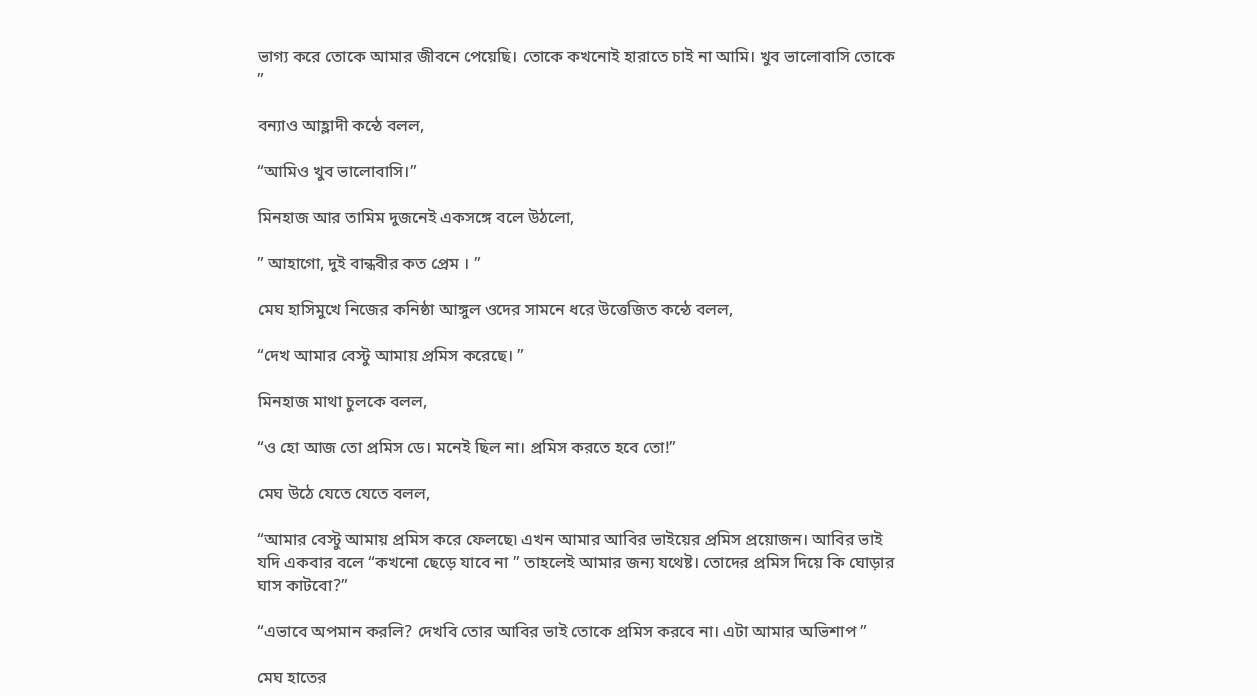ভাগ্য করে তোকে আমার জীবনে পেয়েছি। তোকে কখনোই হারাতে চাই না আমি। খুব ভালোবাসি তোকে ”

বন্যাও আহ্লাদী কন্ঠে বলল,

“আমিও খুব ভালোবাসি।”

মিনহাজ আর তামিম দুজনেই একসঙ্গে বলে উঠলো,

” আহাগো, দুই বান্ধবীর কত প্রেম । ”

মেঘ হাসিমুখে নিজের কনিষ্ঠা আঙ্গুল ওদের সামনে ধরে উত্তেজিত কন্ঠে বলল,

“দেখ আমার বেস্টু আমায় প্রমিস করেছে। ”

মিনহাজ মাথা চুলকে বলল,

“ও হো আজ তো প্রমিস ডে। মনেই ছিল না। প্রমিস করতে হবে তো!”

মেঘ উঠে যেতে যেতে বলল,

“আমার বেস্টু আমায় প্রমিস করে ফেলছে৷ এখন আমার আবির ভাইয়ের প্রমিস প্রয়োজন। আবির ভাই যদি একবার বলে “কখনো ছেড়ে যাবে না ” তাহলেই আমার জন্য যথেষ্ট। তোদের প্রমিস দিয়ে কি ঘোড়ার ঘাস কাটবো?”

“এভাবে অপমান করলি? দেখবি তোর আবির ভাই তোকে প্রমিস করবে না। এটা আমার অভিশাপ ”

মেঘ হাতের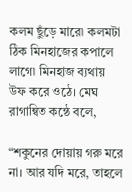কলম ছুঁড়ে মারে৷ কলমটা ঠিক মিনহাজের কপালে লাগে৷ মিনহাজ ব্যথায় উফ করে ওঠে। মেঘ রাগান্বিত কন্ঠে বলে,

“শকুনের দোয়ায় গরু মরে না। আর যদি মরে, তাহলে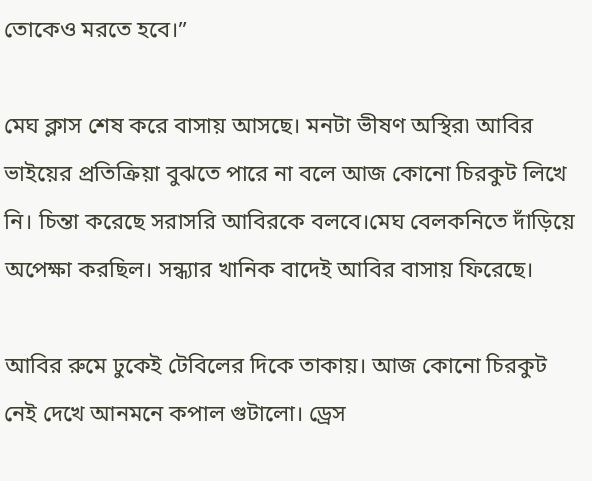তোকেও মরতে হবে।”

মেঘ ক্লাস শেষ করে বাসায় আসছে। মনটা ভীষণ অস্থির৷ আবির ভাইয়ের প্রতিক্রিয়া বুঝতে পারে না বলে আজ কোনো চিরকুট লিখে নি। চিন্তা করেছে সরাসরি আবিরকে বলবে।মেঘ বেলকনিতে দাঁড়িয়ে অপেক্ষা করছিল। সন্ধ্যার খানিক বাদেই আবির বাসায় ফিরেছে।

আবির রুমে ঢুকেই টেবিলের দিকে তাকায়। আজ কোনো চিরকুট নেই দেখে আনমনে কপাল গুটালো। ড্রেস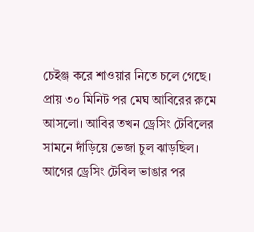চেইঞ্জ করে শাওয়ার নিতে চলে গেছে। প্রায় ৩০ মিনিট পর মেঘ আবিরের রুমে আসলো। আবির তখন ড্রেসিং টেবিলের সামনে দাঁড়িয়ে ভেজা চুল ঝাড়ছিল। আগের ড্রেসিং টেবিল ভাঙার পর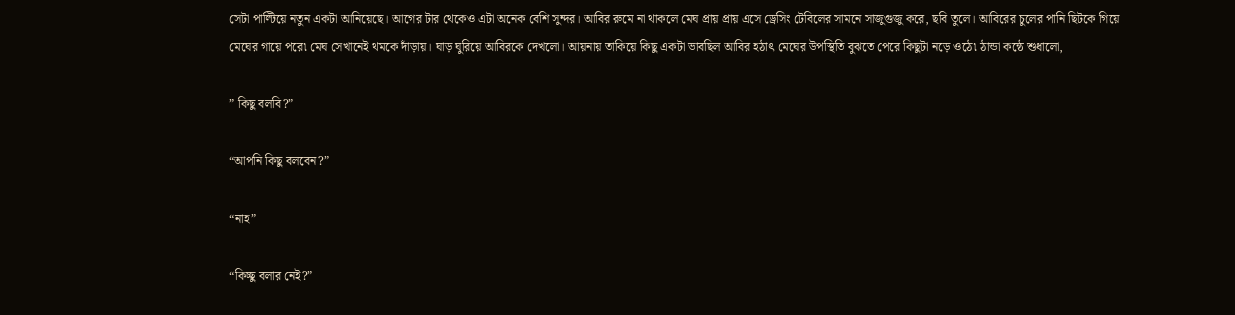সেটা পাল্টিয়ে নতুন একটা আনিয়েছে। আগের টার থেকেও এটা অনেক বেশি সুন্দর। আবির রুমে না থাকলে মেঘ প্রায় প্রায় এসে ড্রেসিং টেবিলের সামনে সাজুগুজু করে, ছবি তুলে। আবিরের চুলের পানি ছিটকে গিয়ে মেঘের গায়ে পরে৷ মেঘ সেখানেই থমকে দাঁড়ায়। ঘাড় ঘুরিয়ে আবিরকে দেখলো। আয়নায় তাকিয়ে কিছু একটা ভাবছিল আবির হঠাৎ মেঘের উপস্থিতি বুঝতে পেরে কিছুটা নড়ে ওঠে৷ ঠান্ডা কন্ঠে শুধালো,

” কিছু বলবি?”

“আপনি কিছু বলবেন?”

“নাহ”

“কিচ্ছু বলার নেই?”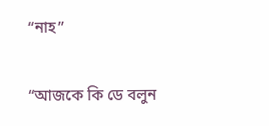“নাহ”

“আজকে কি ডে বলুন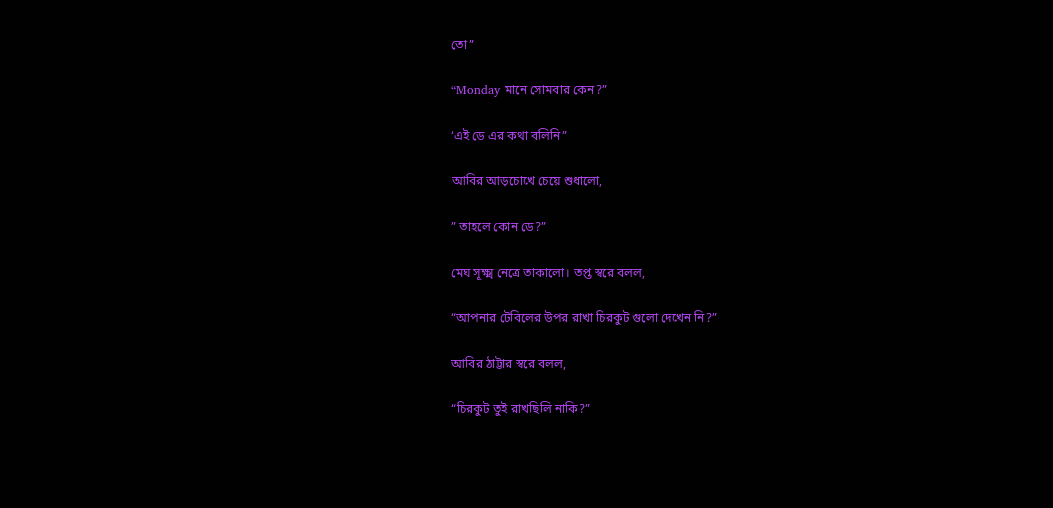তো”

“Monday মানে সোমবার কেন?”

‘এই ডে এর কথা বলিনি”

আবির আড়চোখে চেয়ে শুধালো,

” তাহলে কোন ডে?”

মেঘ সূক্ষ্ম নেত্রে তাকালো। তপ্ত স্বরে বলল,

“আপনার টেবিলের উপর রাখা চিরকুট গুলো দেখেন নি?”

আবির ঠাট্টার স্বরে বলল,

“চিরকুট তুই রাখছিলি নাকি?”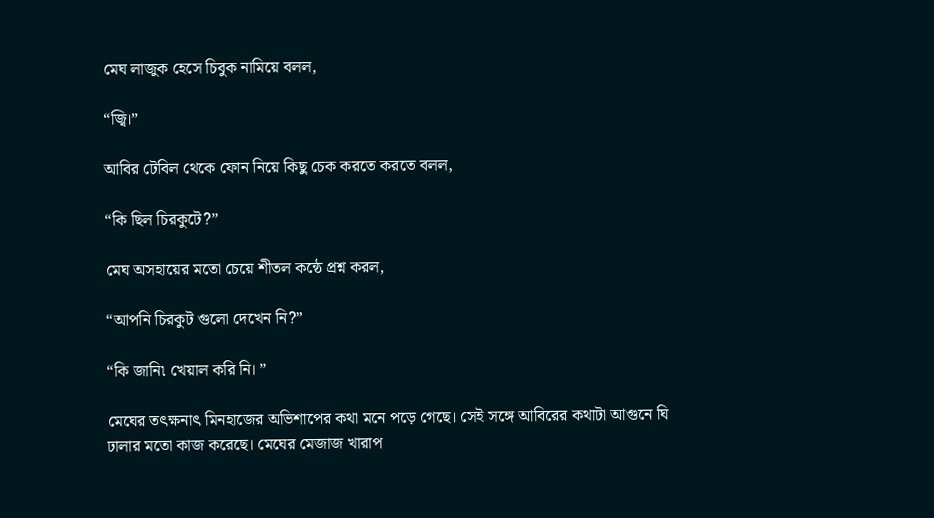মেঘ লাজুক হেসে চিবুক নামিয়ে বলল,

“জ্বি।”

আবির টেবিল থেকে ফোন নিয়ে কিছু চেক করতে করতে বলল,

“কি ছিল চিরকুটে?”

মেঘ অসহায়ের মতো চেয়ে শীতল কন্ঠে প্রশ্ন করল,

“আপনি চিরকুট গুলো দেখেন নি?”

“কি জানি৷ খেয়াল করি নি। ”

মেঘের তৎক্ষনাৎ মিনহাজের অভিশাপের কথা মনে পড়ে গেছে। সেই সঙ্গে আবিরের কথাটা আগুনে ঘি ঢালার মতো কাজ করেছে। মেঘের মেজাজ খারাপ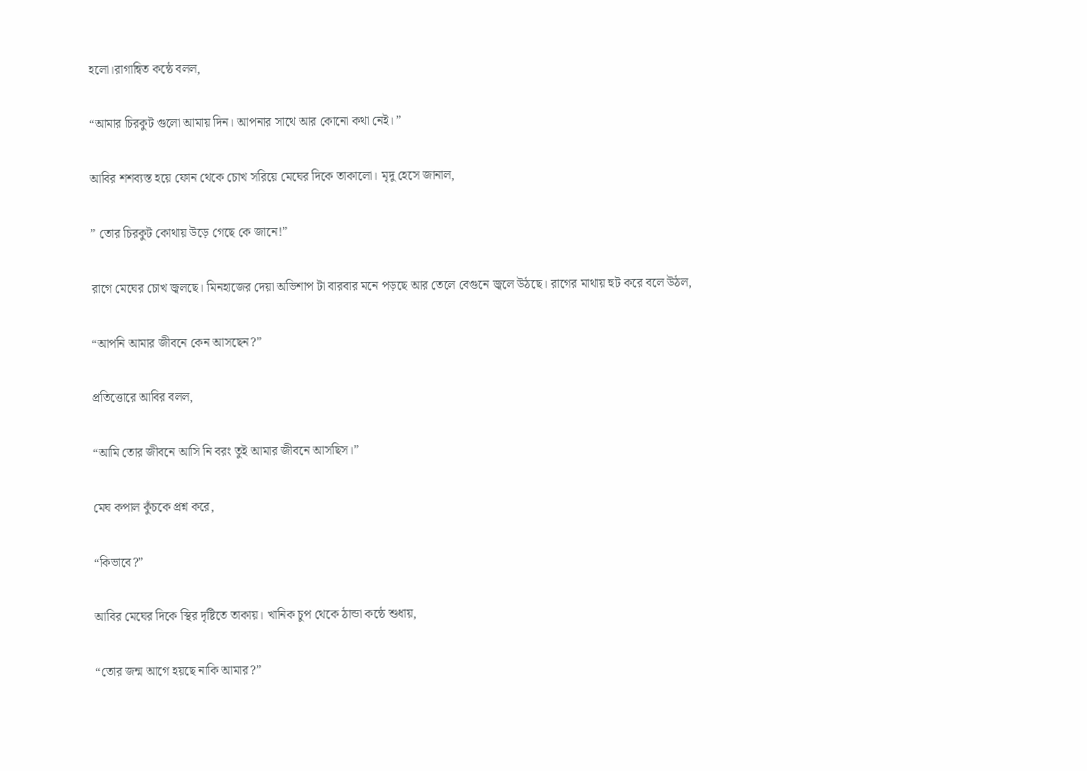হলো।রাগান্বিত কন্ঠে বলল,

“আমার চিরকুট গুলো আমায় দিন। আপনার সাথে আর কোনো কথা নেই। ”

আবির শশব্যস্ত হয়ে ফোন থেকে চোখ সরিয়ে মেঘের দিকে তাকালো। মৃদু হেসে জানাল,

” তোর চিরকুট কোথায় উড়ে গেছে কে জানে!”

রাগে মেঘের চোখ জ্বলছে। মিনহাজের দেয়া অভিশাপ টা বারবার মনে পড়ছে আর তেলে বেগুনে জ্বলে উঠছে। রাগের মাথায় হুট করে বলে উঠল,

“আপনি আমার জীবনে কেন আসছেন?”

প্রতিত্তোরে আবির বলল,

“আমি তোর জীবনে আসি নি বরং তুই আমার জীবনে আসছিস।”

মেঘ কপাল কুঁচকে প্রশ্ন করে,

“কিভাবে?”

আবির মেঘের দিকে স্থির দৃষ্টিতে তাকায়। খানিক চুপ থেকে ঠান্ডা কন্ঠে শুধায়,

“তোর জন্ম আগে হয়ছে নাকি আমার?”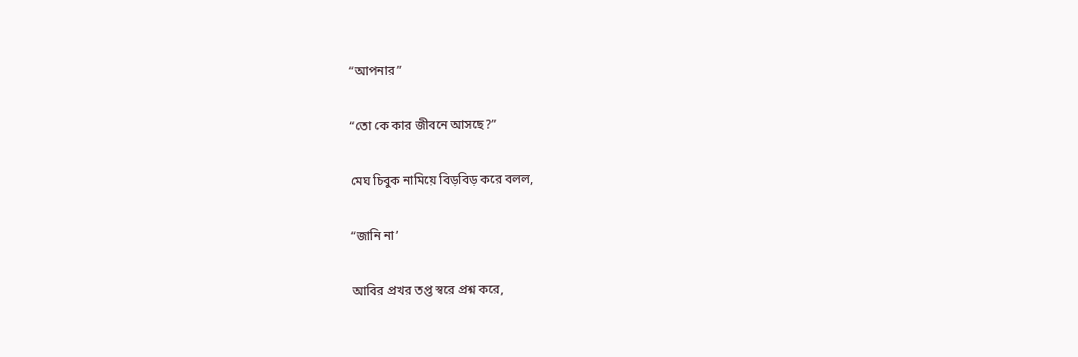“আপনার”

“তো কে কার জীবনে আসছে?”

মেঘ চিবুক নামিয়ে বিড়বিড় করে বলল,

“জানি না’

আবির প্রখর তপ্ত স্বরে প্রশ্ন করে,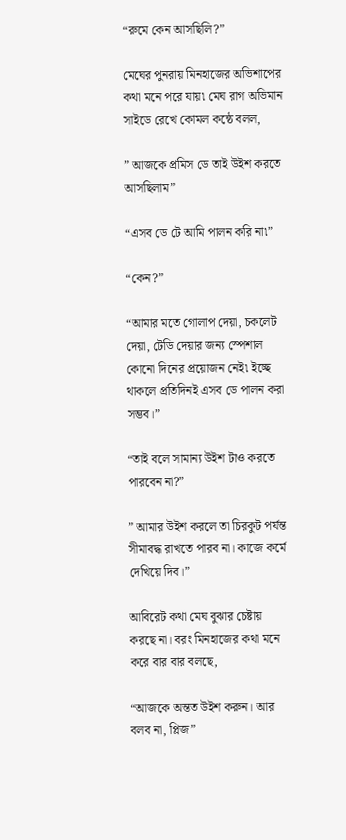“রুমে কেন আসছিলি?”

মেঘের পুনরায় মিনহাজের অভিশাপের কথা মনে পরে যায়৷ মেঘ রাগ অভিমান সাইডে রেখে কোমল কন্ঠে বলল,

” আজকে প্রমিস ডে তাই উইশ করতে আসছিলাম”

“এসব ডে টে আমি পালন করি না৷”

“কেন?”

“আমার মতে গোলাপ দেয়া, চকলেট দেয়া, টেডি দেয়ার জন্য স্পেশাল কোনো দিনের প্রয়োজন নেই৷ ইচ্ছে থাকলে প্রতিদিনই এসব ডে পালন করা সম্ভব।”

“তাই বলে সামান্য উইশ টাও করতে পারবেন না?”

” আমার উইশ করলে তা চিরকুট পর্যন্ত সীমাবদ্ধ রাখতে পারব না। কাজে কর্মে দেখিয়ে দিব।”

আবিরেট কথা মেঘ বুঝার চেষ্টায় করছে না। বরং মিনহাজের কথা মনে করে বার বার বলছে,

“আজকে অন্তত উইশ করুন। আর বলব না, প্লিজ”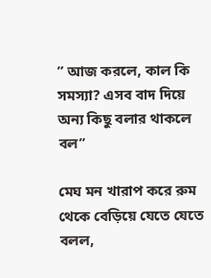” আজ করলে, কাল কি সমস্যা? এসব বাদ দিয়ে অন্য কিছু বলার থাকলে বল”

মেঘ মন খারাপ করে রুম থেকে বেড়িয়ে যেতে যেতে বলল,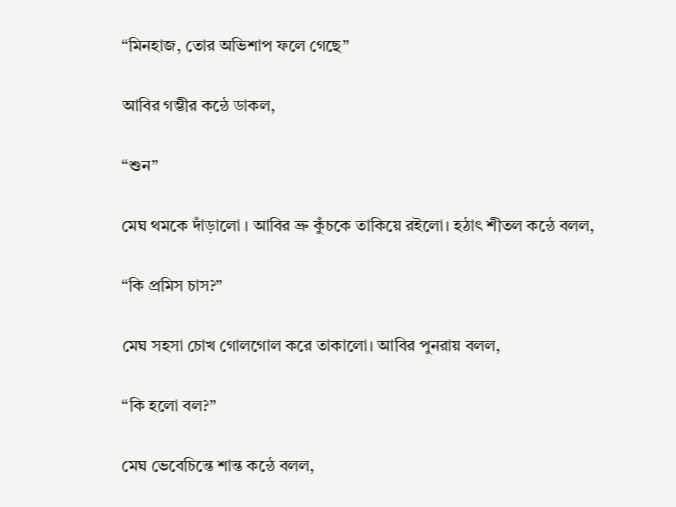“মিনহাজ, তোর অভিশাপ ফলে গেছে”

আবির গম্ভীর কন্ঠে ডাকল,

“শুন”

মেঘ থমকে দাঁড়ালো । আবির ভ্রু কুঁচকে তাকিয়ে রইলো। হঠাৎ শীতল কন্ঠে বলল,

“কি প্রমিস চাস?”

মেঘ সহসা চোখ গোলগোল করে তাকালো। আবির পুনরায় বলল,

“কি হলো বল?”

মেঘ ভেবেচিন্তে শান্ত কন্ঠে বলল,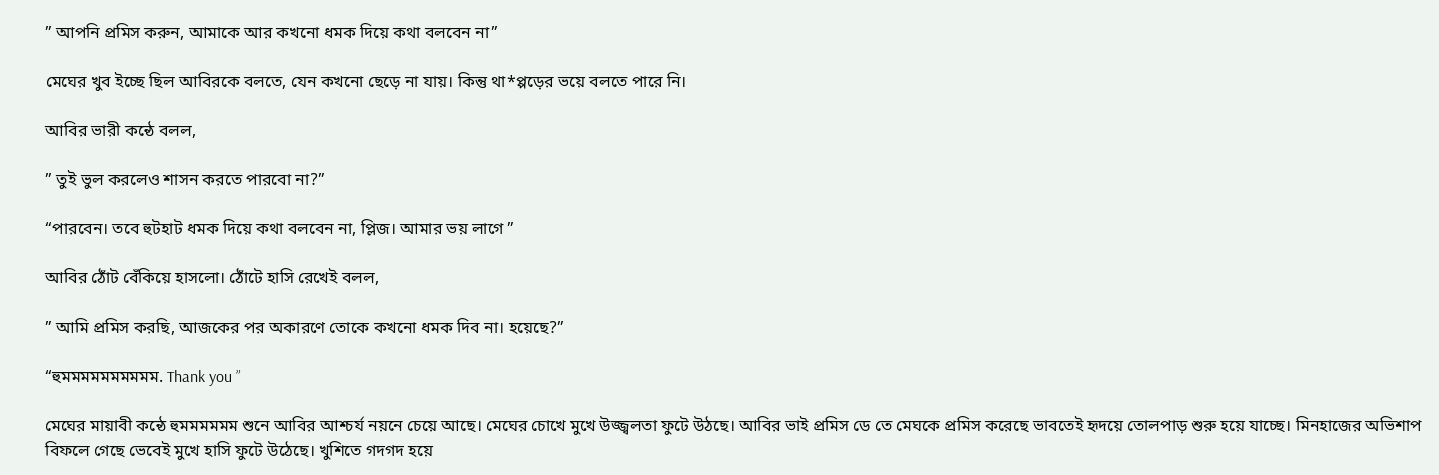” আপনি প্রমিস করুন, আমাকে আর কখনো ধমক দিয়ে কথা বলবেন না”

মেঘের খুব ইচ্ছে ছিল আবিরকে বলতে, যেন কখনো ছেড়ে না যায়। কিন্তু থা*প্পড়ের ভয়ে বলতে পারে নি।

আবির ভারী কন্ঠে বলল,

” তুই ভুল করলেও শাসন করতে পারবো না?”

“পারবেন। তবে হুটহাট ধমক দিয়ে কথা বলবেন না, প্লিজ। আমার ভয় লাগে ”

আবির ঠোঁট বেঁকিয়ে হাসলো। ঠোঁটে হাসি রেখেই বলল,

” আমি প্রমিস করছি, আজকের পর অকারণে তোকে কখনো ধমক দিব না। হয়েছে?”

“হুমমমমমমমমমম. Thank you ”

মেঘের মায়াবী কন্ঠে হুমমমমমম শুনে আবির আশ্চর্য নয়নে চেয়ে আছে। মেঘের চোখে মুখে উজ্জ্বলতা ফুটে উঠছে। আবির ভাই প্রমিস ডে তে মেঘকে প্রমিস করেছে ভাবতেই হৃদয়ে তোলপাড় শুরু হয়ে যাচ্ছে। মিনহাজের অভিশাপ বিফলে গেছে ভেবেই মুখে হাসি ফুটে উঠেছে। খুশিতে গদগদ হয়ে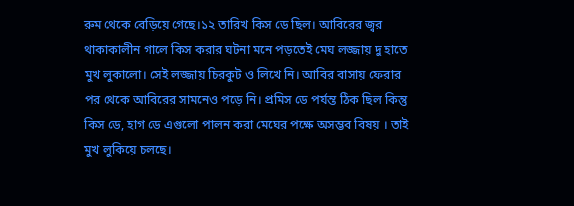রুম থেকে বেড়িয়ে গেছে।১২ তারিখ কিস ডে ছিল। আবিরের জ্বর থাকাকালীন গালে কিস করার ঘটনা মনে পড়তেই মেঘ লজ্জায় দু হাতে মুখ লুকালো। সেই লজ্জায় চিরকুট ও লিখে নি। আবির বাসায় ফেরার পর থেকে আবিরের সামনেও পড়ে নি। প্রমিস ডে পর্যন্ত ঠিক ছিল কিন্তু কিস ডে, হাগ ডে এগুলো পালন করা মেঘের পক্ষে অসম্ভব বিষয় । তাই মুখ লুকিয়ে চলছে।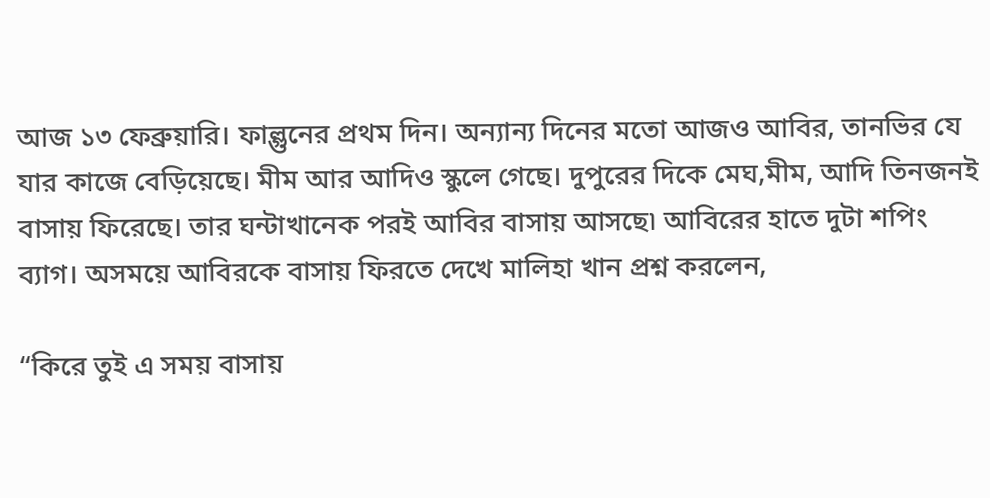আজ ১৩ ফেব্রুয়ারি। ফাল্গুনের প্রথম দিন। অন্যান্য দিনের মতো আজও আবির, তানভির যে যার কাজে বেড়িয়েছে। মীম আর আদিও স্কুলে গেছে। দুপুরের দিকে মেঘ,মীম, আদি তিনজনই বাসায় ফিরেছে। তার ঘন্টাখানেক পরই আবির বাসায় আসছে৷ আবিরের হাতে দুটা শপিং ব্যাগ। অসময়ে আবিরকে বাসায় ফিরতে দেখে মালিহা খান প্রশ্ন করলেন,

“কিরে তুই এ সময় বাসায়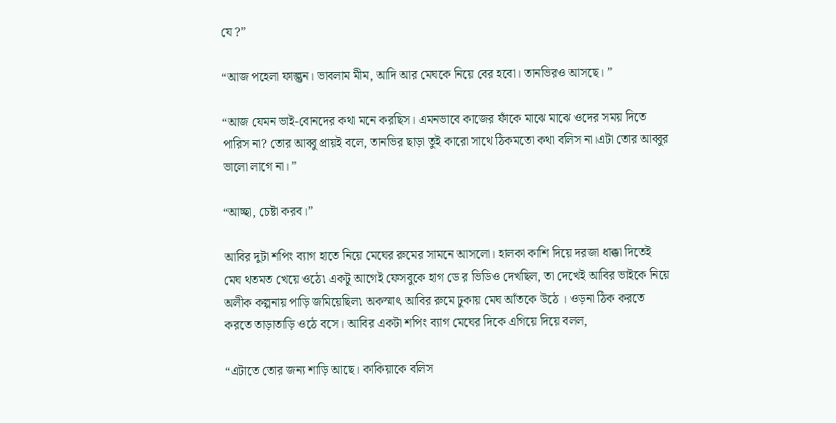যে ?”

“আজ পহেলা ফাল্গুন। ভাবলাম মীম, আদি আর মেঘকে নিয়ে বের হবো। তানভিরও আসছে। ”

“আজ যেমন ভাই-বোনদের কথা মনে করছিস। এমনভাবে কাজের ফাঁকে মাঝে মাঝে ওদের সময় দিতে পারিস না? তোর আব্বু প্রায়ই বলে, তানভির ছাড়া তুই কারো সাথে ঠিকমতো কথা বলিস না।এটা তোর আব্বুর ভালো লাগে না। ”

“আচ্ছা, চেষ্টা করব।”

আবির দুটা শপিং ব্যাগ হাতে নিয়ে মেঘের রুমের সামনে আসলো। হালকা কাশি দিয়ে দরজা ধাক্কা দিতেই মেঘ থতমত খেয়ে ওঠে৷ একটু আগেই ফেসবুকে হাগ ডে র ভিডিও দেখছিল, তা দেখেই আবির ভাইকে নিয়ে অলীক কল্পনায় পাড়ি জমিয়েছিল৷ অকস্মাৎ আবির রুমে ঢুকায় মেঘ আঁতকে উঠে । ওড়না ঠিক করতে করতে তাড়াতাড়ি ওঠে বসে। আবির একটা শপিং ব্যাগ মেঘের দিকে এগিয়ে দিয়ে বলল,

“এটাতে তোর জন্য শাড়ি আছে। কাকিয়াকে বলিস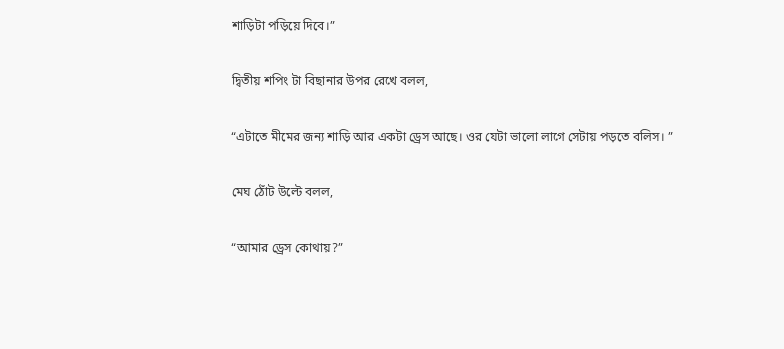শাড়িটা পড়িয়ে দিবে।”

দ্বিতীয় শপিং টা বিছানার উপর রেখে বলল,

“এটাতে মীমের জন্য শাড়ি আর একটা ড্রেস আছে। ওর যেটা ভালো লাগে সেটায় পড়তে বলিস। ”

মেঘ ঠোঁট উল্টে বলল,

“আমার ড্রেস কোথায়?”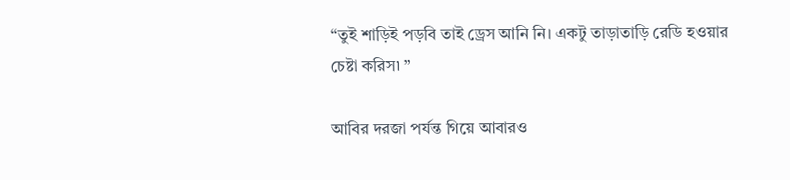“তুই শাড়িই পড়বি তাই ড্রেস আনি নি। একটু তাড়াতাড়ি রেডি হওয়ার চেষ্টা করিস৷ ”

আবির দরজা পর্যন্ত গিয়ে আবারও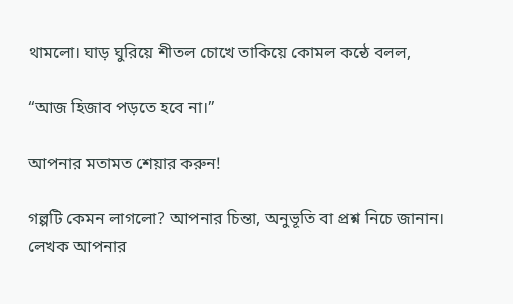থামলো। ঘাড় ঘুরিয়ে শীতল চোখে তাকিয়ে কোমল কন্ঠে বলল,

“আজ হিজাব পড়তে হবে না।”

আপনার মতামত শেয়ার করুন!

গল্পটি কেমন লাগলো? আপনার চিন্তা, অনুভূতি বা প্রশ্ন নিচে জানান। লেখক আপনার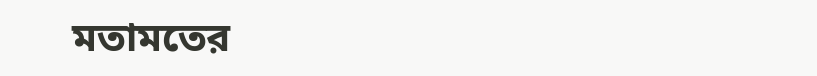মতামতের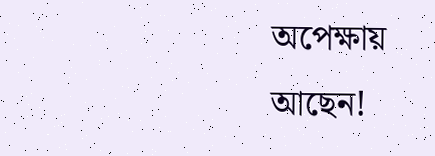অপেক্ষায় আছেন!